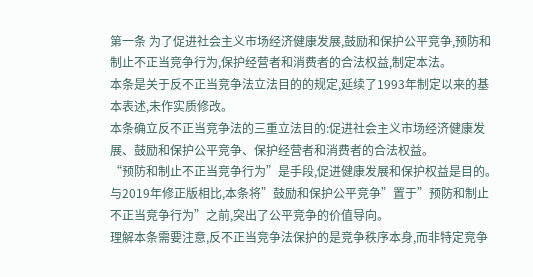第一条 为了促进社会主义市场经济健康发展,鼓励和保护公平竞争,预防和制止不正当竞争行为,保护经营者和消费者的合法权益,制定本法。
本条是关于反不正当竞争法立法目的的规定,延续了1993年制定以来的基本表述,未作实质修改。
本条确立反不正当竞争法的三重立法目的:促进社会主义市场经济健康发展、鼓励和保护公平竞争、保护经营者和消费者的合法权益。
“预防和制止不正当竞争行为”是手段,促进健康发展和保护权益是目的。
与2019年修正版相比,本条将”鼓励和保护公平竞争”置于”预防和制止不正当竞争行为”之前,突出了公平竞争的价值导向。
理解本条需要注意,反不正当竞争法保护的是竞争秩序本身,而非特定竞争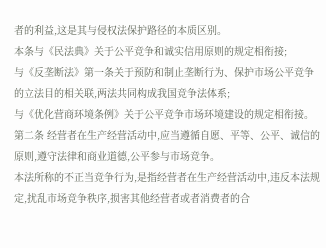者的利益,这是其与侵权法保护路径的本质区别。
本条与《民法典》关于公平竞争和诚实信用原则的规定相衔接;
与《反垄断法》第一条关于预防和制止垄断行为、保护市场公平竞争的立法目的相关联,两法共同构成我国竞争法体系;
与《优化营商环境条例》关于公平竞争市场环境建设的规定相衔接。
第二条 经营者在生产经营活动中,应当遵循自愿、平等、公平、诚信的原则,遵守法律和商业道德,公平参与市场竞争。
本法所称的不正当竞争行为,是指经营者在生产经营活动中,违反本法规定,扰乱市场竞争秩序,损害其他经营者或者消费者的合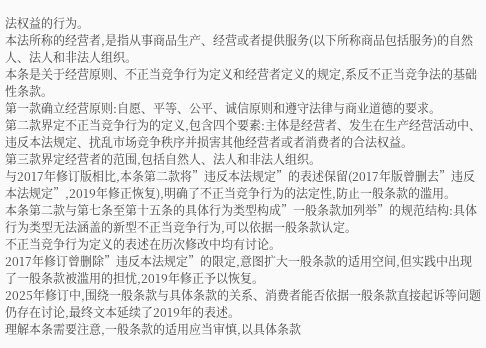法权益的行为。
本法所称的经营者,是指从事商品生产、经营或者提供服务(以下所称商品包括服务)的自然人、法人和非法人组织。
本条是关于经营原则、不正当竞争行为定义和经营者定义的规定,系反不正当竞争法的基础性条款。
第一款确立经营原则:自愿、平等、公平、诚信原则和遵守法律与商业道德的要求。
第二款界定不正当竞争行为的定义,包含四个要素:主体是经营者、发生在生产经营活动中、违反本法规定、扰乱市场竞争秩序并损害其他经营者或者消费者的合法权益。
第三款界定经营者的范围,包括自然人、法人和非法人组织。
与2017年修订版相比,本条第二款将”违反本法规定”的表述保留(2017年版曾删去”违反本法规定”,2019年修正恢复),明确了不正当竞争行为的法定性,防止一般条款的滥用。
本条第二款与第七条至第十五条的具体行为类型构成”一般条款加列举”的规范结构:具体行为类型无法涵盖的新型不正当竞争行为,可以依据一般条款认定。
不正当竞争行为定义的表述在历次修改中均有讨论。
2017年修订曾删除”违反本法规定”的限定,意图扩大一般条款的适用空间,但实践中出现了一般条款被滥用的担忧,2019年修正予以恢复。
2025年修订中,围绕一般条款与具体条款的关系、消费者能否依据一般条款直接起诉等问题仍存在讨论,最终文本延续了2019年的表述。
理解本条需要注意,一般条款的适用应当审慎,以具体条款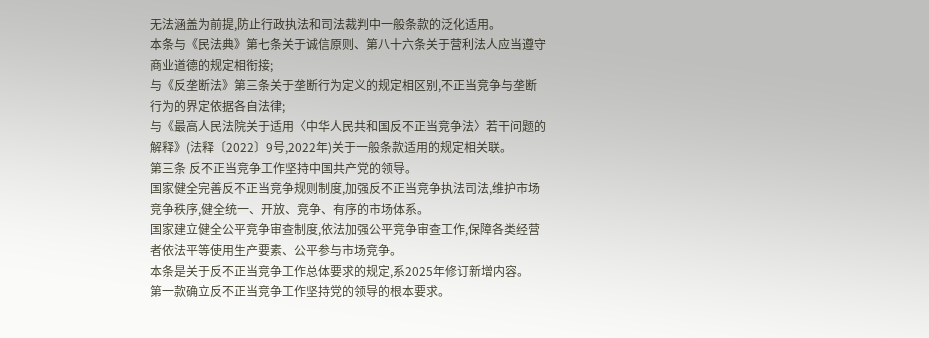无法涵盖为前提,防止行政执法和司法裁判中一般条款的泛化适用。
本条与《民法典》第七条关于诚信原则、第八十六条关于营利法人应当遵守商业道德的规定相衔接;
与《反垄断法》第三条关于垄断行为定义的规定相区别,不正当竞争与垄断行为的界定依据各自法律;
与《最高人民法院关于适用〈中华人民共和国反不正当竞争法〉若干问题的解释》(法释〔2022〕9号,2022年)关于一般条款适用的规定相关联。
第三条 反不正当竞争工作坚持中国共产党的领导。
国家健全完善反不正当竞争规则制度,加强反不正当竞争执法司法,维护市场竞争秩序,健全统一、开放、竞争、有序的市场体系。
国家建立健全公平竞争审查制度,依法加强公平竞争审查工作,保障各类经营者依法平等使用生产要素、公平参与市场竞争。
本条是关于反不正当竞争工作总体要求的规定,系2025年修订新增内容。
第一款确立反不正当竞争工作坚持党的领导的根本要求。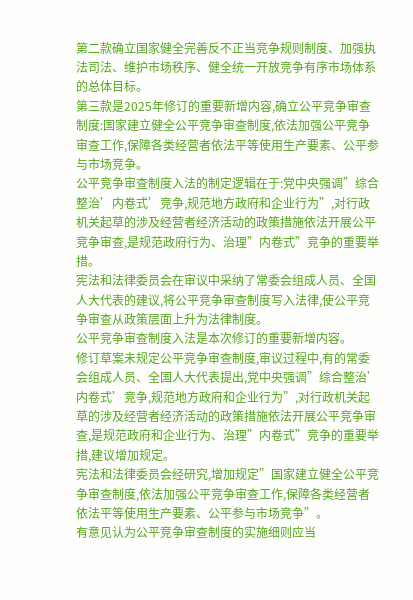第二款确立国家健全完善反不正当竞争规则制度、加强执法司法、维护市场秩序、健全统一开放竞争有序市场体系的总体目标。
第三款是2025年修订的重要新增内容,确立公平竞争审查制度:国家建立健全公平竞争审查制度,依法加强公平竞争审查工作,保障各类经营者依法平等使用生产要素、公平参与市场竞争。
公平竞争审查制度入法的制定逻辑在于:党中央强调”综合整治’内卷式’竞争,规范地方政府和企业行为”,对行政机关起草的涉及经营者经济活动的政策措施依法开展公平竞争审查,是规范政府行为、治理”内卷式”竞争的重要举措。
宪法和法律委员会在审议中采纳了常委会组成人员、全国人大代表的建议,将公平竞争审查制度写入法律,使公平竞争审查从政策层面上升为法律制度。
公平竞争审查制度入法是本次修订的重要新增内容。
修订草案未规定公平竞争审查制度,审议过程中,有的常委会组成人员、全国人大代表提出,党中央强调”综合整治’内卷式’竞争,规范地方政府和企业行为”,对行政机关起草的涉及经营者经济活动的政策措施依法开展公平竞争审查,是规范政府和企业行为、治理”内卷式”竞争的重要举措,建议增加规定。
宪法和法律委员会经研究,增加规定”国家建立健全公平竞争审查制度,依法加强公平竞争审查工作,保障各类经营者依法平等使用生产要素、公平参与市场竞争”。
有意见认为公平竞争审查制度的实施细则应当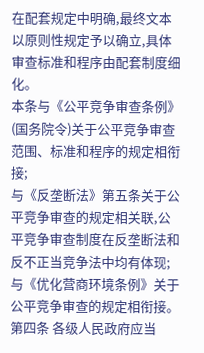在配套规定中明确,最终文本以原则性规定予以确立,具体审查标准和程序由配套制度细化。
本条与《公平竞争审查条例》(国务院令)关于公平竞争审查范围、标准和程序的规定相衔接;
与《反垄断法》第五条关于公平竞争审查的规定相关联,公平竞争审查制度在反垄断法和反不正当竞争法中均有体现;
与《优化营商环境条例》关于公平竞争审查的规定相衔接。
第四条 各级人民政府应当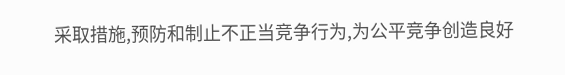采取措施,预防和制止不正当竞争行为,为公平竞争创造良好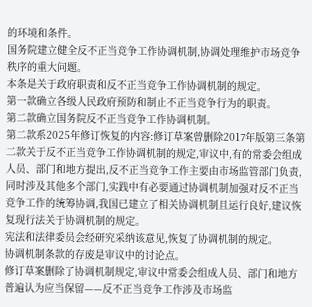的环境和条件。
国务院建立健全反不正当竞争工作协调机制,协调处理维护市场竞争秩序的重大问题。
本条是关于政府职责和反不正当竞争工作协调机制的规定。
第一款确立各级人民政府预防和制止不正当竞争行为的职责。
第二款确立国务院反不正当竞争工作协调机制。
第二款系2025年修订恢复的内容:修订草案曾删除2017年版第三条第二款关于反不正当竞争工作协调机制的规定,审议中,有的常委会组成人员、部门和地方提出,反不正当竞争工作主要由市场监管部门负责,同时涉及其他多个部门,实践中有必要通过协调机制加强对反不正当竞争工作的统筹协调,我国已建立了相关协调机制且运行良好,建议恢复现行法关于协调机制的规定。
宪法和法律委员会经研究采纳该意见,恢复了协调机制的规定。
协调机制条款的存废是审议中的讨论点。
修订草案删除了协调机制规定,审议中常委会组成人员、部门和地方普遍认为应当保留——反不正当竞争工作涉及市场监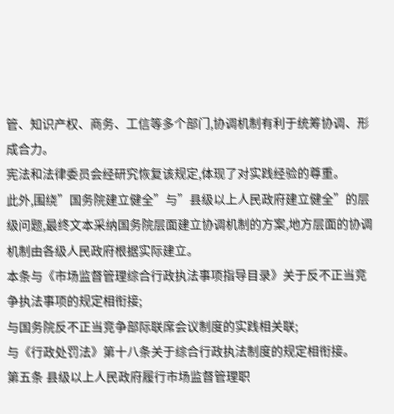管、知识产权、商务、工信等多个部门,协调机制有利于统筹协调、形成合力。
宪法和法律委员会经研究恢复该规定,体现了对实践经验的尊重。
此外,围绕”国务院建立健全”与”县级以上人民政府建立健全”的层级问题,最终文本采纳国务院层面建立协调机制的方案,地方层面的协调机制由各级人民政府根据实际建立。
本条与《市场监督管理综合行政执法事项指导目录》关于反不正当竞争执法事项的规定相衔接;
与国务院反不正当竞争部际联席会议制度的实践相关联;
与《行政处罚法》第十八条关于综合行政执法制度的规定相衔接。
第五条 县级以上人民政府履行市场监督管理职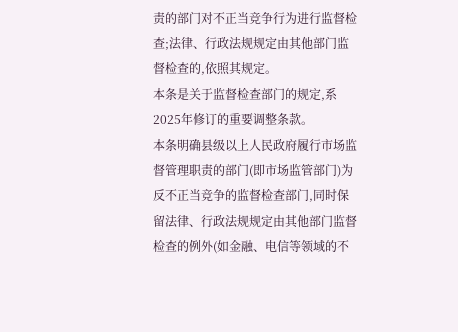责的部门对不正当竞争行为进行监督检查;法律、行政法规规定由其他部门监督检查的,依照其规定。
本条是关于监督检查部门的规定,系2025年修订的重要调整条款。
本条明确县级以上人民政府履行市场监督管理职责的部门(即市场监管部门)为反不正当竞争的监督检查部门,同时保留法律、行政法规规定由其他部门监督检查的例外(如金融、电信等领域的不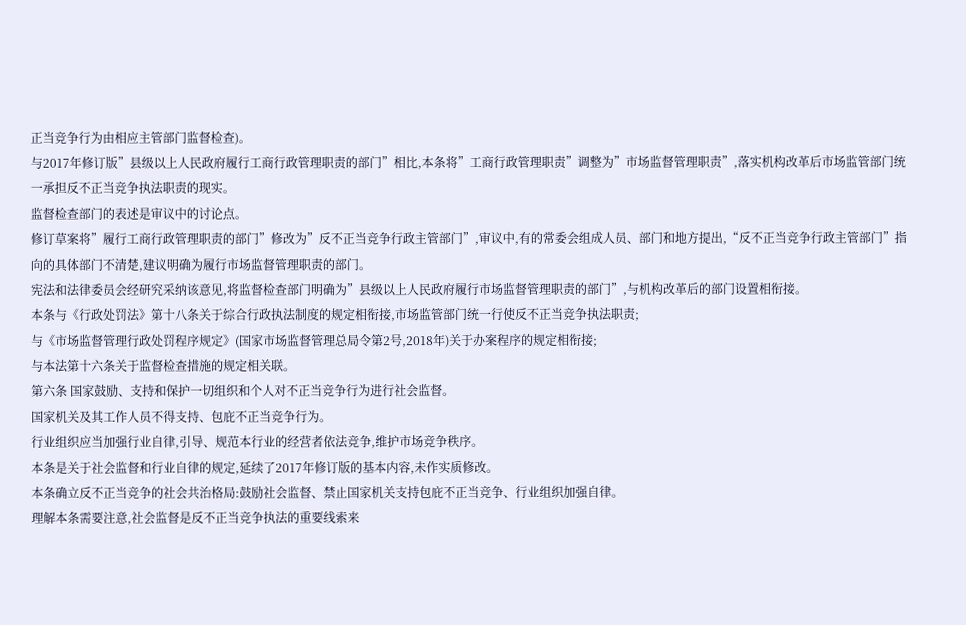正当竞争行为由相应主管部门监督检查)。
与2017年修订版”县级以上人民政府履行工商行政管理职责的部门”相比,本条将”工商行政管理职责”调整为”市场监督管理职责”,落实机构改革后市场监管部门统一承担反不正当竞争执法职责的现实。
监督检查部门的表述是审议中的讨论点。
修订草案将”履行工商行政管理职责的部门”修改为”反不正当竞争行政主管部门”,审议中,有的常委会组成人员、部门和地方提出,“反不正当竞争行政主管部门”指向的具体部门不清楚,建议明确为履行市场监督管理职责的部门。
宪法和法律委员会经研究采纳该意见,将监督检查部门明确为”县级以上人民政府履行市场监督管理职责的部门”,与机构改革后的部门设置相衔接。
本条与《行政处罚法》第十八条关于综合行政执法制度的规定相衔接,市场监管部门统一行使反不正当竞争执法职责;
与《市场监督管理行政处罚程序规定》(国家市场监督管理总局令第2号,2018年)关于办案程序的规定相衔接;
与本法第十六条关于监督检查措施的规定相关联。
第六条 国家鼓励、支持和保护一切组织和个人对不正当竞争行为进行社会监督。
国家机关及其工作人员不得支持、包庇不正当竞争行为。
行业组织应当加强行业自律,引导、规范本行业的经营者依法竞争,维护市场竞争秩序。
本条是关于社会监督和行业自律的规定,延续了2017年修订版的基本内容,未作实质修改。
本条确立反不正当竞争的社会共治格局:鼓励社会监督、禁止国家机关支持包庇不正当竞争、行业组织加强自律。
理解本条需要注意,社会监督是反不正当竞争执法的重要线索来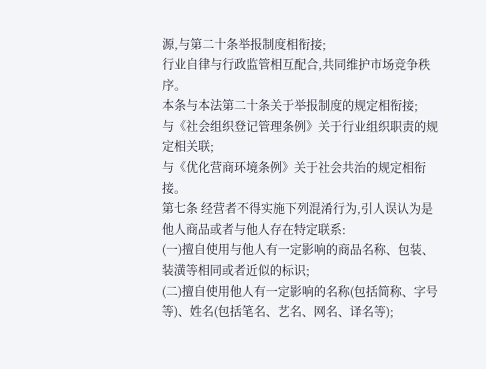源,与第二十条举报制度相衔接;
行业自律与行政监管相互配合,共同维护市场竞争秩序。
本条与本法第二十条关于举报制度的规定相衔接;
与《社会组织登记管理条例》关于行业组织职责的规定相关联;
与《优化营商环境条例》关于社会共治的规定相衔接。
第七条 经营者不得实施下列混淆行为,引人误认为是他人商品或者与他人存在特定联系:
(一)擅自使用与他人有一定影响的商品名称、包装、装潢等相同或者近似的标识;
(二)擅自使用他人有一定影响的名称(包括简称、字号等)、姓名(包括笔名、艺名、网名、译名等);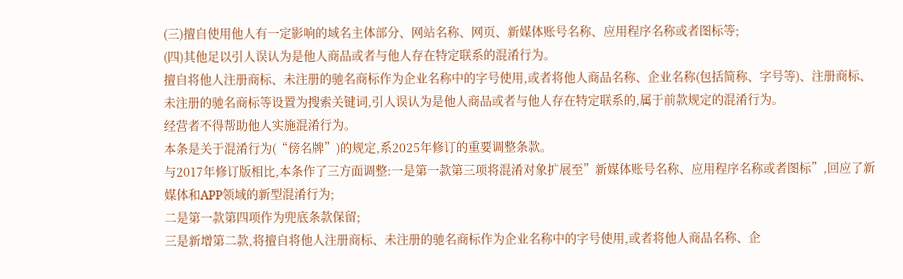(三)擅自使用他人有一定影响的域名主体部分、网站名称、网页、新媒体账号名称、应用程序名称或者图标等;
(四)其他足以引人误认为是他人商品或者与他人存在特定联系的混淆行为。
擅自将他人注册商标、未注册的驰名商标作为企业名称中的字号使用,或者将他人商品名称、企业名称(包括简称、字号等)、注册商标、未注册的驰名商标等设置为搜索关键词,引人误认为是他人商品或者与他人存在特定联系的,属于前款规定的混淆行为。
经营者不得帮助他人实施混淆行为。
本条是关于混淆行为(“傍名牌”)的规定,系2025年修订的重要调整条款。
与2017年修订版相比,本条作了三方面调整:一是第一款第三项将混淆对象扩展至”新媒体账号名称、应用程序名称或者图标”,回应了新媒体和APP领域的新型混淆行为;
二是第一款第四项作为兜底条款保留;
三是新增第二款,将擅自将他人注册商标、未注册的驰名商标作为企业名称中的字号使用,或者将他人商品名称、企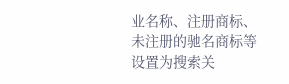业名称、注册商标、未注册的驰名商标等设置为搜索关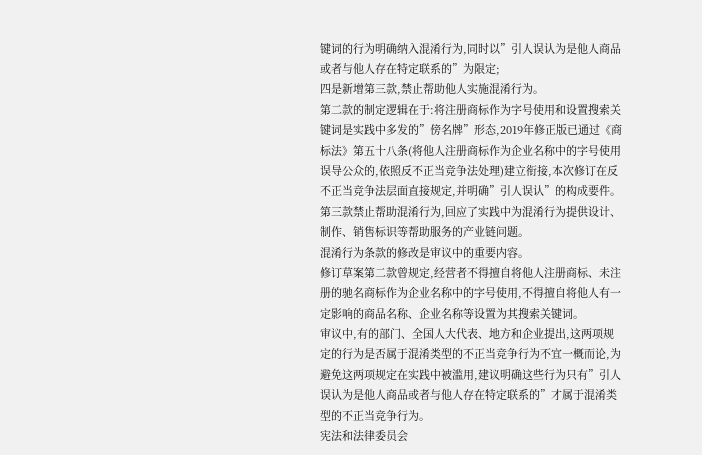键词的行为明确纳入混淆行为,同时以”引人误认为是他人商品或者与他人存在特定联系的”为限定;
四是新增第三款,禁止帮助他人实施混淆行为。
第二款的制定逻辑在于:将注册商标作为字号使用和设置搜索关键词是实践中多发的”傍名牌”形态,2019年修正版已通过《商标法》第五十八条(将他人注册商标作为企业名称中的字号使用误导公众的,依照反不正当竞争法处理)建立衔接,本次修订在反不正当竞争法层面直接规定,并明确”引人误认”的构成要件。
第三款禁止帮助混淆行为,回应了实践中为混淆行为提供设计、制作、销售标识等帮助服务的产业链问题。
混淆行为条款的修改是审议中的重要内容。
修订草案第二款曾规定,经营者不得擅自将他人注册商标、未注册的驰名商标作为企业名称中的字号使用,不得擅自将他人有一定影响的商品名称、企业名称等设置为其搜索关键词。
审议中,有的部门、全国人大代表、地方和企业提出,这两项规定的行为是否属于混淆类型的不正当竞争行为不宜一概而论,为避免这两项规定在实践中被滥用,建议明确这些行为只有”引人误认为是他人商品或者与他人存在特定联系的”才属于混淆类型的不正当竞争行为。
宪法和法律委员会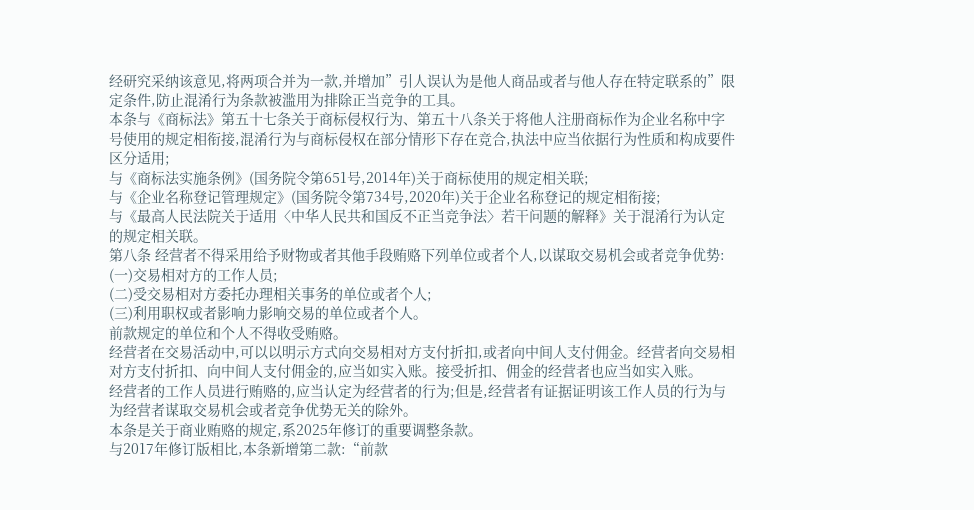经研究采纳该意见,将两项合并为一款,并增加”引人误认为是他人商品或者与他人存在特定联系的”限定条件,防止混淆行为条款被滥用为排除正当竞争的工具。
本条与《商标法》第五十七条关于商标侵权行为、第五十八条关于将他人注册商标作为企业名称中字号使用的规定相衔接,混淆行为与商标侵权在部分情形下存在竞合,执法中应当依据行为性质和构成要件区分适用;
与《商标法实施条例》(国务院令第651号,2014年)关于商标使用的规定相关联;
与《企业名称登记管理规定》(国务院令第734号,2020年)关于企业名称登记的规定相衔接;
与《最高人民法院关于适用〈中华人民共和国反不正当竞争法〉若干问题的解释》关于混淆行为认定的规定相关联。
第八条 经营者不得采用给予财物或者其他手段贿赂下列单位或者个人,以谋取交易机会或者竞争优势:
(一)交易相对方的工作人员;
(二)受交易相对方委托办理相关事务的单位或者个人;
(三)利用职权或者影响力影响交易的单位或者个人。
前款规定的单位和个人不得收受贿赂。
经营者在交易活动中,可以以明示方式向交易相对方支付折扣,或者向中间人支付佣金。经营者向交易相对方支付折扣、向中间人支付佣金的,应当如实入账。接受折扣、佣金的经营者也应当如实入账。
经营者的工作人员进行贿赂的,应当认定为经营者的行为;但是,经营者有证据证明该工作人员的行为与为经营者谋取交易机会或者竞争优势无关的除外。
本条是关于商业贿赂的规定,系2025年修订的重要调整条款。
与2017年修订版相比,本条新增第二款:“前款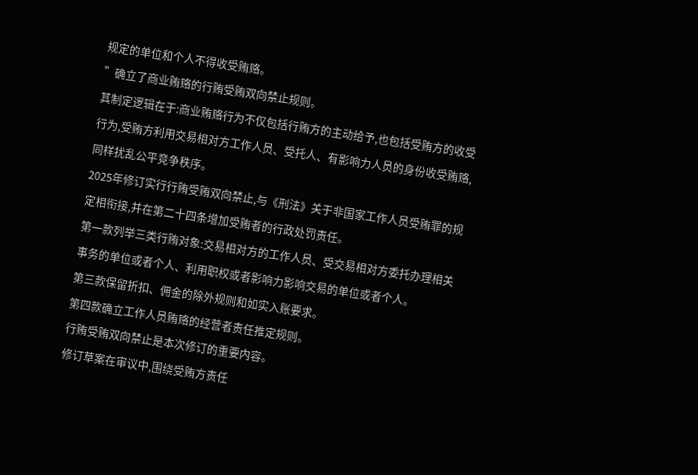规定的单位和个人不得收受贿赂。
”确立了商业贿赂的行贿受贿双向禁止规则。
其制定逻辑在于:商业贿赂行为不仅包括行贿方的主动给予,也包括受贿方的收受行为,受贿方利用交易相对方工作人员、受托人、有影响力人员的身份收受贿赂,同样扰乱公平竞争秩序。
2025年修订实行行贿受贿双向禁止,与《刑法》关于非国家工作人员受贿罪的规定相衔接,并在第二十四条增加受贿者的行政处罚责任。
第一款列举三类行贿对象:交易相对方的工作人员、受交易相对方委托办理相关事务的单位或者个人、利用职权或者影响力影响交易的单位或者个人。
第三款保留折扣、佣金的除外规则和如实入账要求。
第四款确立工作人员贿赂的经营者责任推定规则。
行贿受贿双向禁止是本次修订的重要内容。
修订草案在审议中,围绕受贿方责任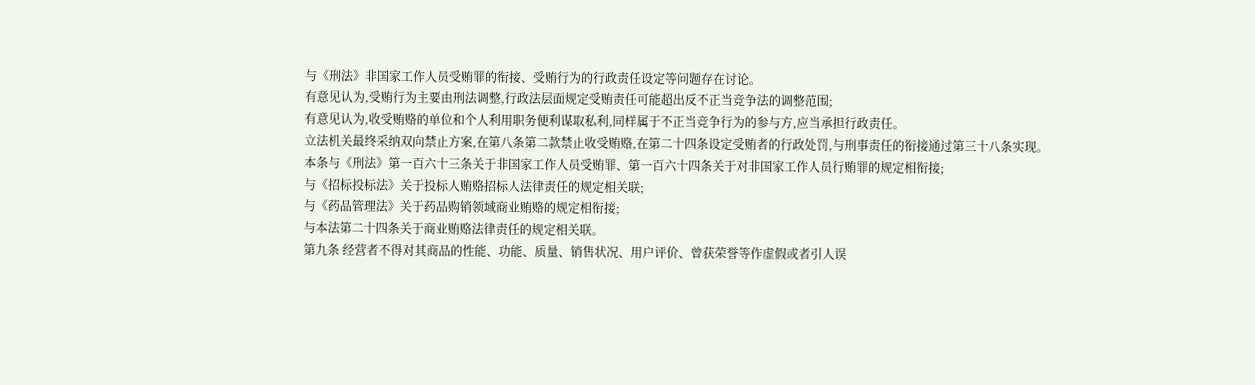与《刑法》非国家工作人员受贿罪的衔接、受贿行为的行政责任设定等问题存在讨论。
有意见认为,受贿行为主要由刑法调整,行政法层面规定受贿责任可能超出反不正当竞争法的调整范围;
有意见认为,收受贿赂的单位和个人利用职务便利谋取私利,同样属于不正当竞争行为的参与方,应当承担行政责任。
立法机关最终采纳双向禁止方案,在第八条第二款禁止收受贿赂,在第二十四条设定受贿者的行政处罚,与刑事责任的衔接通过第三十八条实现。
本条与《刑法》第一百六十三条关于非国家工作人员受贿罪、第一百六十四条关于对非国家工作人员行贿罪的规定相衔接;
与《招标投标法》关于投标人贿赂招标人法律责任的规定相关联;
与《药品管理法》关于药品购销领域商业贿赂的规定相衔接;
与本法第二十四条关于商业贿赂法律责任的规定相关联。
第九条 经营者不得对其商品的性能、功能、质量、销售状况、用户评价、曾获荣誉等作虚假或者引人误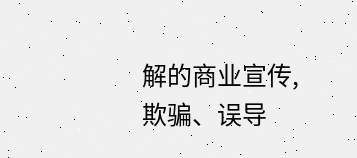解的商业宣传,欺骗、误导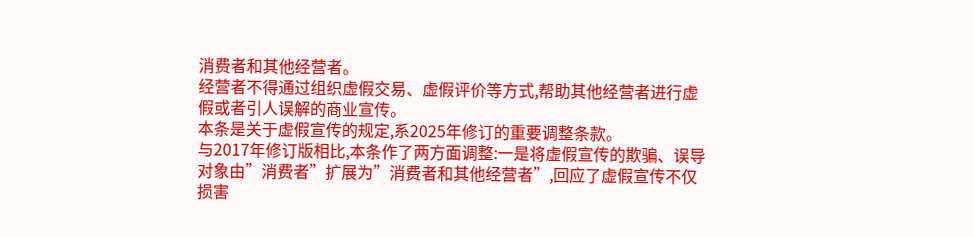消费者和其他经营者。
经营者不得通过组织虚假交易、虚假评价等方式,帮助其他经营者进行虚假或者引人误解的商业宣传。
本条是关于虚假宣传的规定,系2025年修订的重要调整条款。
与2017年修订版相比,本条作了两方面调整:一是将虚假宣传的欺骗、误导对象由”消费者”扩展为”消费者和其他经营者”,回应了虚假宣传不仅损害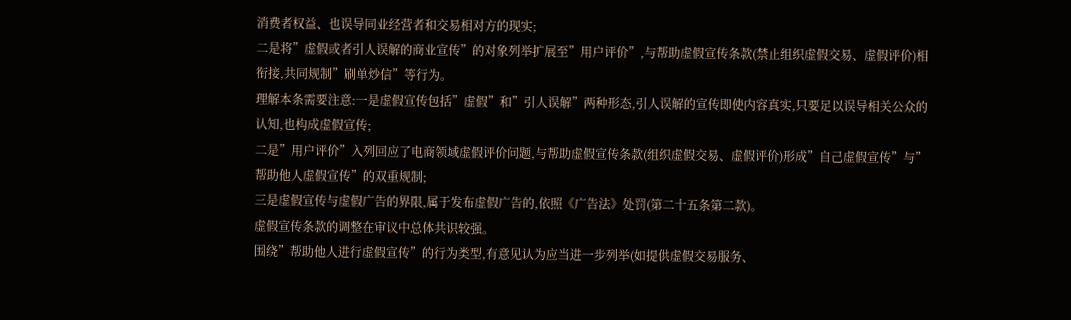消费者权益、也误导同业经营者和交易相对方的现实;
二是将”虚假或者引人误解的商业宣传”的对象列举扩展至”用户评价”,与帮助虚假宣传条款(禁止组织虚假交易、虚假评价)相衔接,共同规制”刷单炒信”等行为。
理解本条需要注意:一是虚假宣传包括”虚假”和”引人误解”两种形态,引人误解的宣传即使内容真实,只要足以误导相关公众的认知,也构成虚假宣传;
二是”用户评价”入列回应了电商领域虚假评价问题,与帮助虚假宣传条款(组织虚假交易、虚假评价)形成”自己虚假宣传”与”帮助他人虚假宣传”的双重规制;
三是虚假宣传与虚假广告的界限,属于发布虚假广告的,依照《广告法》处罚(第二十五条第二款)。
虚假宣传条款的调整在审议中总体共识较强。
围绕”帮助他人进行虚假宣传”的行为类型,有意见认为应当进一步列举(如提供虚假交易服务、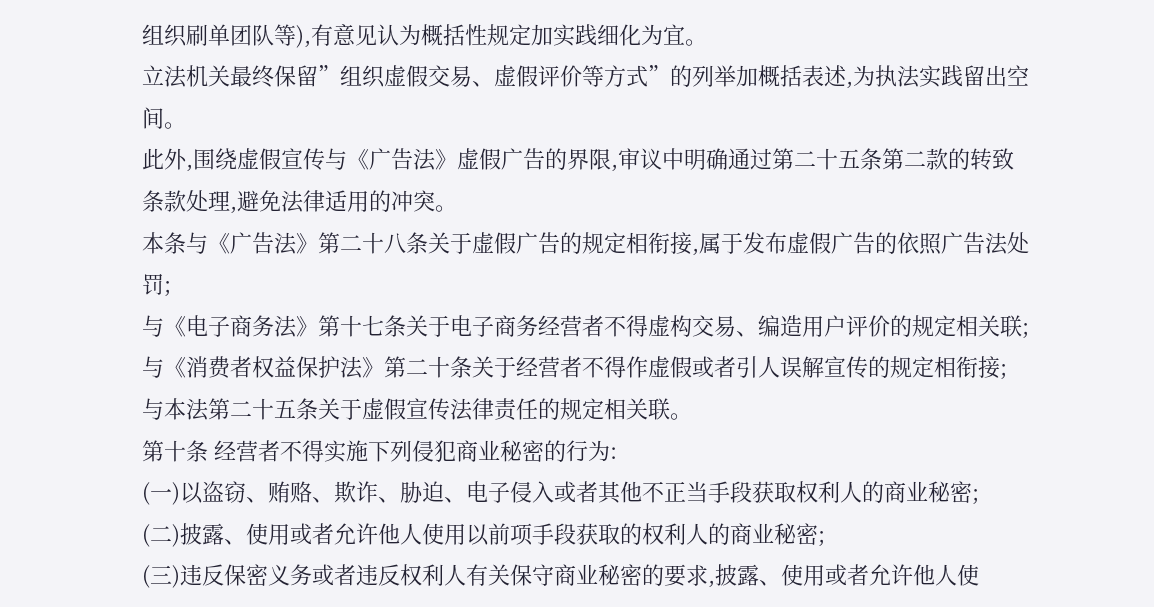组织刷单团队等),有意见认为概括性规定加实践细化为宜。
立法机关最终保留”组织虚假交易、虚假评价等方式”的列举加概括表述,为执法实践留出空间。
此外,围绕虚假宣传与《广告法》虚假广告的界限,审议中明确通过第二十五条第二款的转致条款处理,避免法律适用的冲突。
本条与《广告法》第二十八条关于虚假广告的规定相衔接,属于发布虚假广告的依照广告法处罚;
与《电子商务法》第十七条关于电子商务经营者不得虚构交易、编造用户评价的规定相关联;
与《消费者权益保护法》第二十条关于经营者不得作虚假或者引人误解宣传的规定相衔接;
与本法第二十五条关于虚假宣传法律责任的规定相关联。
第十条 经营者不得实施下列侵犯商业秘密的行为:
(一)以盗窃、贿赂、欺诈、胁迫、电子侵入或者其他不正当手段获取权利人的商业秘密;
(二)披露、使用或者允许他人使用以前项手段获取的权利人的商业秘密;
(三)违反保密义务或者违反权利人有关保守商业秘密的要求,披露、使用或者允许他人使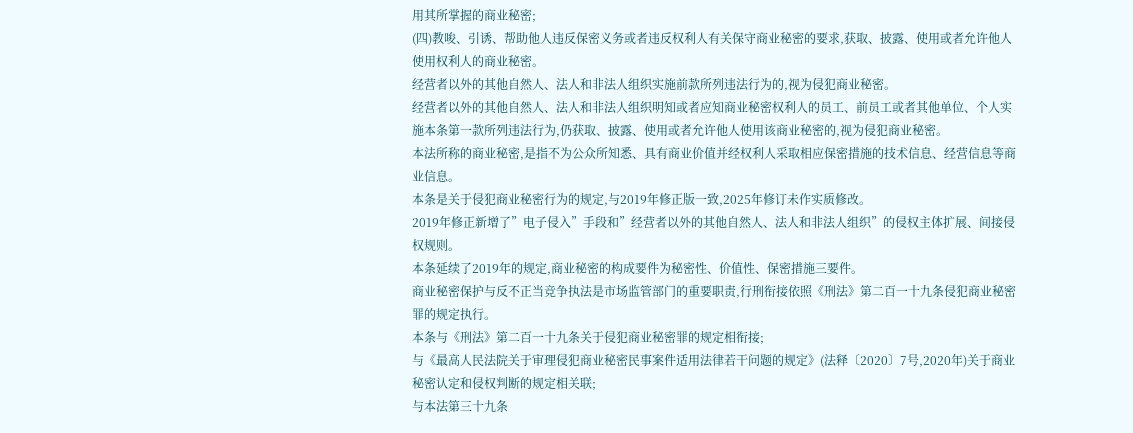用其所掌握的商业秘密;
(四)教唆、引诱、帮助他人违反保密义务或者违反权利人有关保守商业秘密的要求,获取、披露、使用或者允许他人使用权利人的商业秘密。
经营者以外的其他自然人、法人和非法人组织实施前款所列违法行为的,视为侵犯商业秘密。
经营者以外的其他自然人、法人和非法人组织明知或者应知商业秘密权利人的员工、前员工或者其他单位、个人实施本条第一款所列违法行为,仍获取、披露、使用或者允许他人使用该商业秘密的,视为侵犯商业秘密。
本法所称的商业秘密,是指不为公众所知悉、具有商业价值并经权利人采取相应保密措施的技术信息、经营信息等商业信息。
本条是关于侵犯商业秘密行为的规定,与2019年修正版一致,2025年修订未作实质修改。
2019年修正新增了”电子侵入”手段和”经营者以外的其他自然人、法人和非法人组织”的侵权主体扩展、间接侵权规则。
本条延续了2019年的规定,商业秘密的构成要件为秘密性、价值性、保密措施三要件。
商业秘密保护与反不正当竞争执法是市场监管部门的重要职责,行刑衔接依照《刑法》第二百一十九条侵犯商业秘密罪的规定执行。
本条与《刑法》第二百一十九条关于侵犯商业秘密罪的规定相衔接;
与《最高人民法院关于审理侵犯商业秘密民事案件适用法律若干问题的规定》(法释〔2020〕7号,2020年)关于商业秘密认定和侵权判断的规定相关联;
与本法第三十九条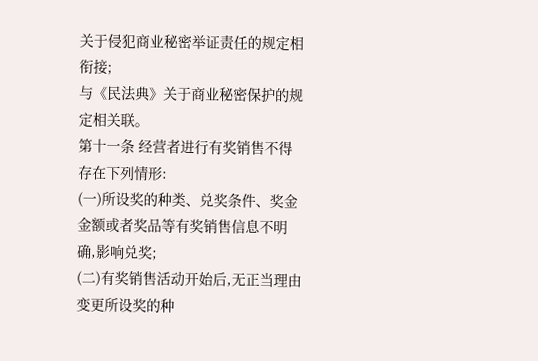关于侵犯商业秘密举证责任的规定相衔接;
与《民法典》关于商业秘密保护的规定相关联。
第十一条 经营者进行有奖销售不得存在下列情形:
(一)所设奖的种类、兑奖条件、奖金金额或者奖品等有奖销售信息不明确,影响兑奖;
(二)有奖销售活动开始后,无正当理由变更所设奖的种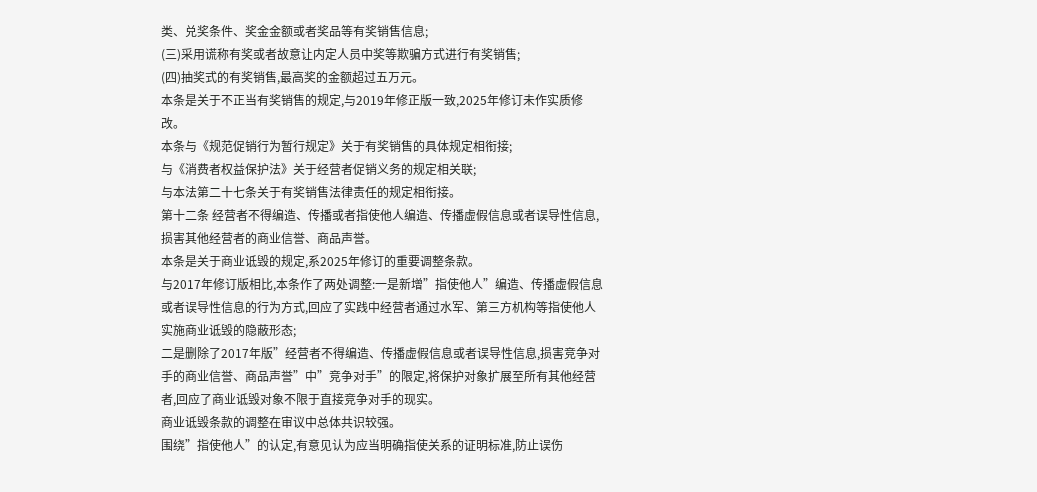类、兑奖条件、奖金金额或者奖品等有奖销售信息;
(三)采用谎称有奖或者故意让内定人员中奖等欺骗方式进行有奖销售;
(四)抽奖式的有奖销售,最高奖的金额超过五万元。
本条是关于不正当有奖销售的规定,与2019年修正版一致,2025年修订未作实质修改。
本条与《规范促销行为暂行规定》关于有奖销售的具体规定相衔接;
与《消费者权益保护法》关于经营者促销义务的规定相关联;
与本法第二十七条关于有奖销售法律责任的规定相衔接。
第十二条 经营者不得编造、传播或者指使他人编造、传播虚假信息或者误导性信息,损害其他经营者的商业信誉、商品声誉。
本条是关于商业诋毁的规定,系2025年修订的重要调整条款。
与2017年修订版相比,本条作了两处调整:一是新增”指使他人”编造、传播虚假信息或者误导性信息的行为方式,回应了实践中经营者通过水军、第三方机构等指使他人实施商业诋毁的隐蔽形态;
二是删除了2017年版”经营者不得编造、传播虚假信息或者误导性信息,损害竞争对手的商业信誉、商品声誉”中”竞争对手”的限定,将保护对象扩展至所有其他经营者,回应了商业诋毁对象不限于直接竞争对手的现实。
商业诋毁条款的调整在审议中总体共识较强。
围绕”指使他人”的认定,有意见认为应当明确指使关系的证明标准,防止误伤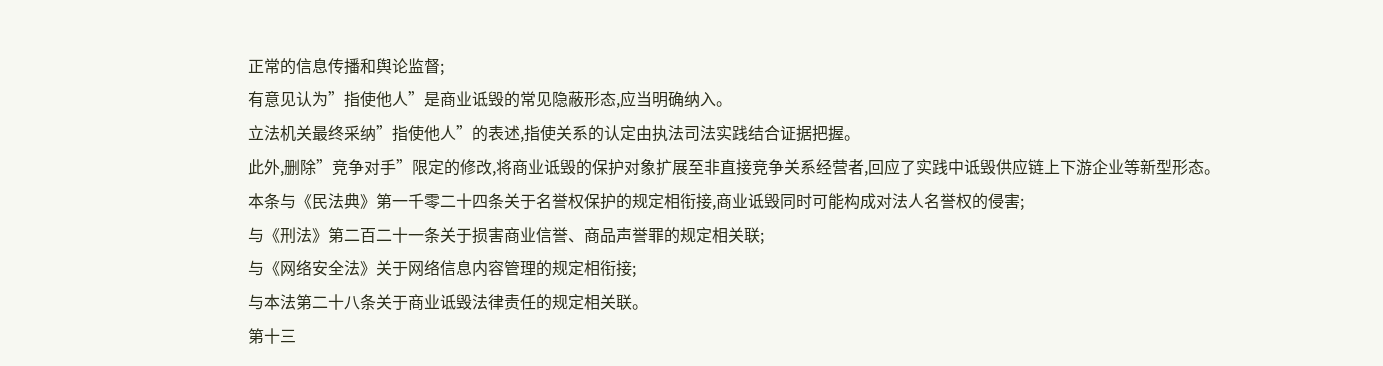正常的信息传播和舆论监督;
有意见认为”指使他人”是商业诋毁的常见隐蔽形态,应当明确纳入。
立法机关最终采纳”指使他人”的表述,指使关系的认定由执法司法实践结合证据把握。
此外,删除”竞争对手”限定的修改,将商业诋毁的保护对象扩展至非直接竞争关系经营者,回应了实践中诋毁供应链上下游企业等新型形态。
本条与《民法典》第一千零二十四条关于名誉权保护的规定相衔接,商业诋毁同时可能构成对法人名誉权的侵害;
与《刑法》第二百二十一条关于损害商业信誉、商品声誉罪的规定相关联;
与《网络安全法》关于网络信息内容管理的规定相衔接;
与本法第二十八条关于商业诋毁法律责任的规定相关联。
第十三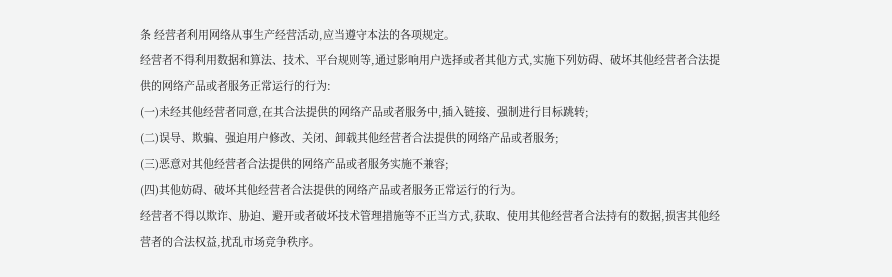条 经营者利用网络从事生产经营活动,应当遵守本法的各项规定。
经营者不得利用数据和算法、技术、平台规则等,通过影响用户选择或者其他方式,实施下列妨碍、破坏其他经营者合法提供的网络产品或者服务正常运行的行为:
(一)未经其他经营者同意,在其合法提供的网络产品或者服务中,插入链接、强制进行目标跳转;
(二)误导、欺骗、强迫用户修改、关闭、卸载其他经营者合法提供的网络产品或者服务;
(三)恶意对其他经营者合法提供的网络产品或者服务实施不兼容;
(四)其他妨碍、破坏其他经营者合法提供的网络产品或者服务正常运行的行为。
经营者不得以欺诈、胁迫、避开或者破坏技术管理措施等不正当方式,获取、使用其他经营者合法持有的数据,损害其他经营者的合法权益,扰乱市场竞争秩序。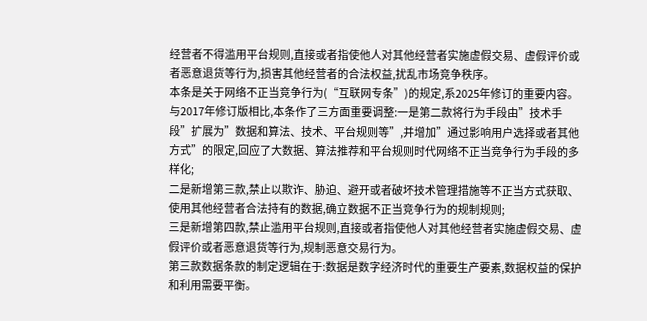经营者不得滥用平台规则,直接或者指使他人对其他经营者实施虚假交易、虚假评价或者恶意退货等行为,损害其他经营者的合法权益,扰乱市场竞争秩序。
本条是关于网络不正当竞争行为(“互联网专条”)的规定,系2025年修订的重要内容。
与2017年修订版相比,本条作了三方面重要调整:一是第二款将行为手段由”技术手段”扩展为”数据和算法、技术、平台规则等”,并增加”通过影响用户选择或者其他方式”的限定,回应了大数据、算法推荐和平台规则时代网络不正当竞争行为手段的多样化;
二是新增第三款,禁止以欺诈、胁迫、避开或者破坏技术管理措施等不正当方式获取、使用其他经营者合法持有的数据,确立数据不正当竞争行为的规制规则;
三是新增第四款,禁止滥用平台规则,直接或者指使他人对其他经营者实施虚假交易、虚假评价或者恶意退货等行为,规制恶意交易行为。
第三款数据条款的制定逻辑在于:数据是数字经济时代的重要生产要素,数据权益的保护和利用需要平衡。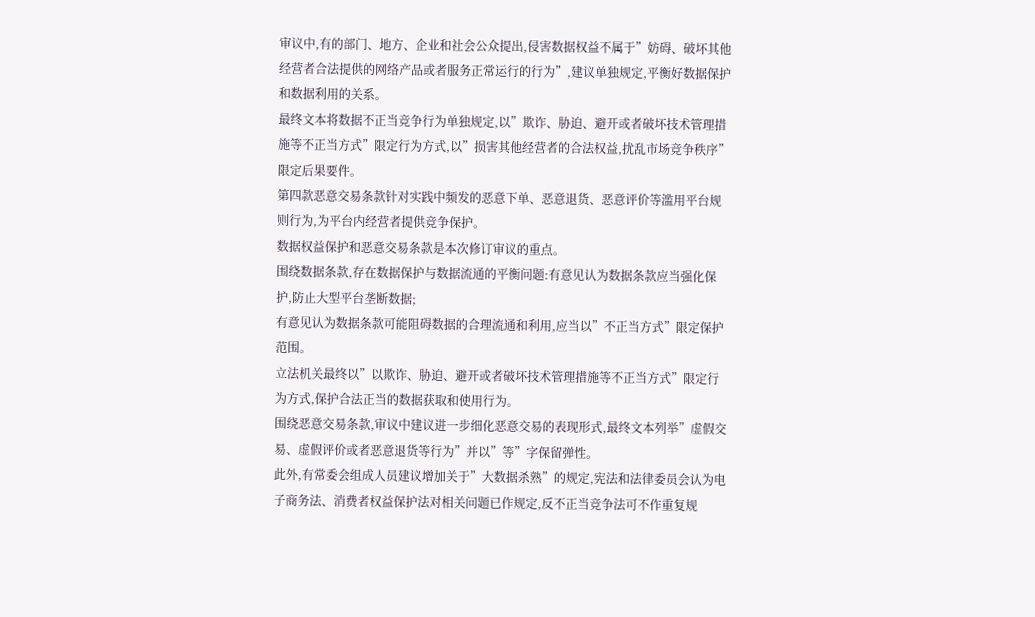审议中,有的部门、地方、企业和社会公众提出,侵害数据权益不属于”妨碍、破坏其他经营者合法提供的网络产品或者服务正常运行的行为”,建议单独规定,平衡好数据保护和数据利用的关系。
最终文本将数据不正当竞争行为单独规定,以”欺诈、胁迫、避开或者破坏技术管理措施等不正当方式”限定行为方式,以”损害其他经营者的合法权益,扰乱市场竞争秩序”限定后果要件。
第四款恶意交易条款针对实践中频发的恶意下单、恶意退货、恶意评价等滥用平台规则行为,为平台内经营者提供竞争保护。
数据权益保护和恶意交易条款是本次修订审议的重点。
围绕数据条款,存在数据保护与数据流通的平衡问题:有意见认为数据条款应当强化保护,防止大型平台垄断数据;
有意见认为数据条款可能阻碍数据的合理流通和利用,应当以”不正当方式”限定保护范围。
立法机关最终以”以欺诈、胁迫、避开或者破坏技术管理措施等不正当方式”限定行为方式,保护合法正当的数据获取和使用行为。
围绕恶意交易条款,审议中建议进一步细化恶意交易的表现形式,最终文本列举”虚假交易、虚假评价或者恶意退货等行为”并以”等”字保留弹性。
此外,有常委会组成人员建议增加关于”大数据杀熟”的规定,宪法和法律委员会认为电子商务法、消费者权益保护法对相关问题已作规定,反不正当竞争法可不作重复规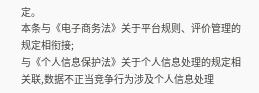定。
本条与《电子商务法》关于平台规则、评价管理的规定相衔接;
与《个人信息保护法》关于个人信息处理的规定相关联,数据不正当竞争行为涉及个人信息处理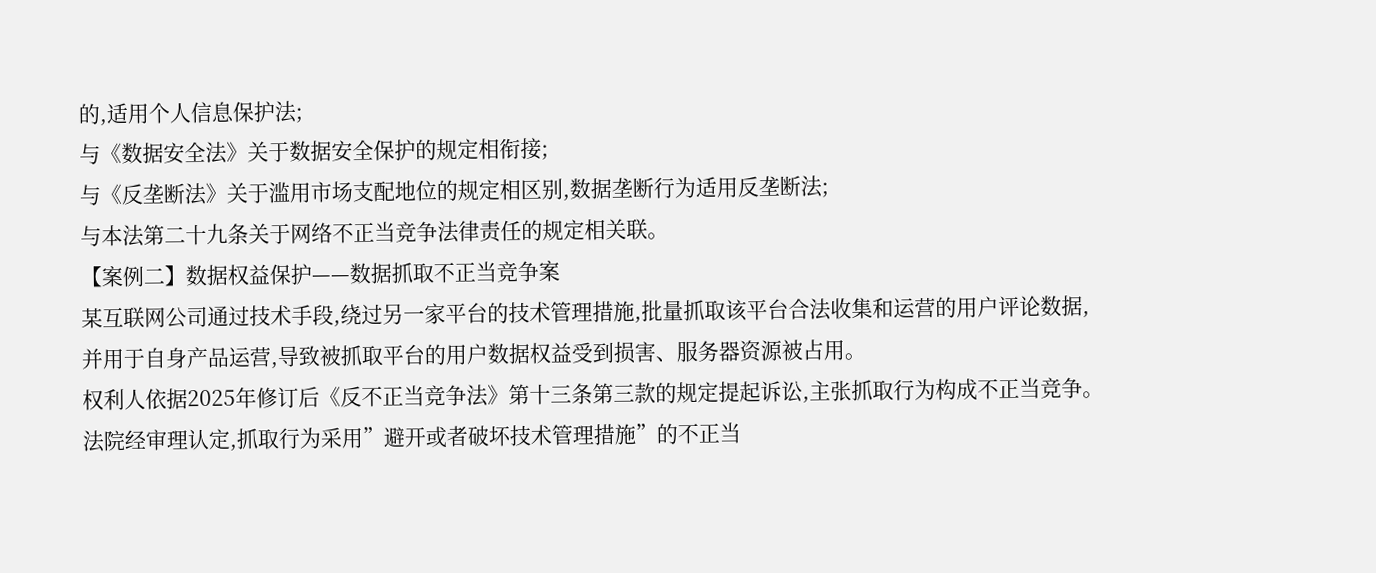的,适用个人信息保护法;
与《数据安全法》关于数据安全保护的规定相衔接;
与《反垄断法》关于滥用市场支配地位的规定相区别,数据垄断行为适用反垄断法;
与本法第二十九条关于网络不正当竞争法律责任的规定相关联。
【案例二】数据权益保护——数据抓取不正当竞争案
某互联网公司通过技术手段,绕过另一家平台的技术管理措施,批量抓取该平台合法收集和运营的用户评论数据,并用于自身产品运营,导致被抓取平台的用户数据权益受到损害、服务器资源被占用。
权利人依据2025年修订后《反不正当竞争法》第十三条第三款的规定提起诉讼,主张抓取行为构成不正当竞争。
法院经审理认定,抓取行为采用”避开或者破坏技术管理措施”的不正当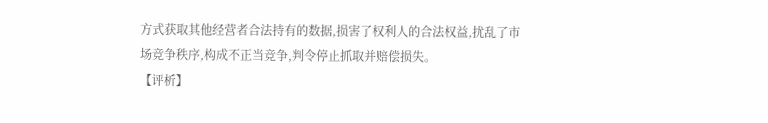方式获取其他经营者合法持有的数据,损害了权利人的合法权益,扰乱了市场竞争秩序,构成不正当竞争,判令停止抓取并赔偿损失。
【评析】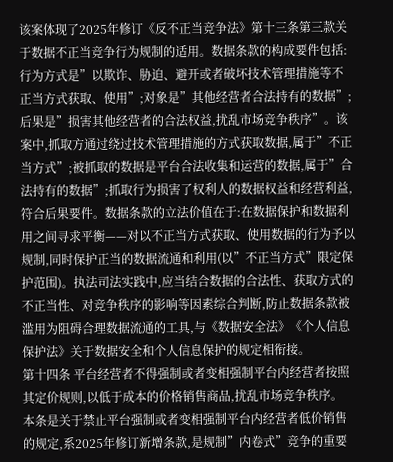该案体现了2025年修订《反不正当竞争法》第十三条第三款关于数据不正当竞争行为规制的适用。数据条款的构成要件包括:行为方式是”以欺诈、胁迫、避开或者破坏技术管理措施等不正当方式获取、使用”;对象是”其他经营者合法持有的数据”;后果是”损害其他经营者的合法权益,扰乱市场竞争秩序”。该案中,抓取方通过绕过技术管理措施的方式获取数据,属于”不正当方式”;被抓取的数据是平台合法收集和运营的数据,属于”合法持有的数据”;抓取行为损害了权利人的数据权益和经营利益,符合后果要件。数据条款的立法价值在于:在数据保护和数据利用之间寻求平衡——对以不正当方式获取、使用数据的行为予以规制,同时保护正当的数据流通和利用(以”不正当方式”限定保护范围)。执法司法实践中,应当结合数据的合法性、获取方式的不正当性、对竞争秩序的影响等因素综合判断,防止数据条款被滥用为阻碍合理数据流通的工具,与《数据安全法》《个人信息保护法》关于数据安全和个人信息保护的规定相衔接。
第十四条 平台经营者不得强制或者变相强制平台内经营者按照其定价规则,以低于成本的价格销售商品,扰乱市场竞争秩序。
本条是关于禁止平台强制或者变相强制平台内经营者低价销售的规定,系2025年修订新增条款,是规制”内卷式”竞争的重要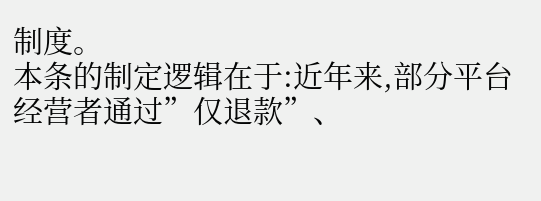制度。
本条的制定逻辑在于:近年来,部分平台经营者通过”仅退款”、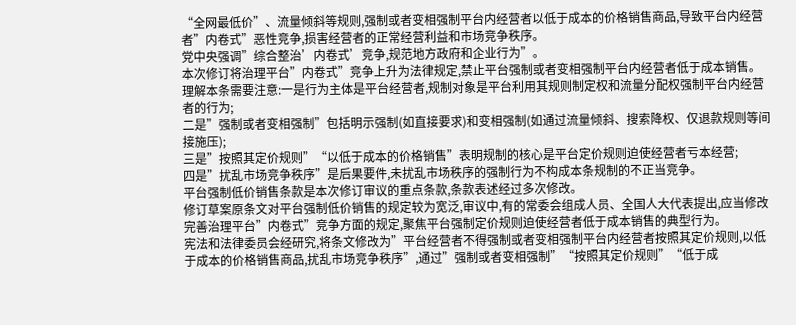“全网最低价”、流量倾斜等规则,强制或者变相强制平台内经营者以低于成本的价格销售商品,导致平台内经营者”内卷式”恶性竞争,损害经营者的正常经营利益和市场竞争秩序。
党中央强调”综合整治’内卷式’竞争,规范地方政府和企业行为”。
本次修订将治理平台”内卷式”竞争上升为法律规定,禁止平台强制或者变相强制平台内经营者低于成本销售。
理解本条需要注意:一是行为主体是平台经营者,规制对象是平台利用其规则制定权和流量分配权强制平台内经营者的行为;
二是”强制或者变相强制”包括明示强制(如直接要求)和变相强制(如通过流量倾斜、搜索降权、仅退款规则等间接施压);
三是”按照其定价规则”“以低于成本的价格销售”表明规制的核心是平台定价规则迫使经营者亏本经营;
四是”扰乱市场竞争秩序”是后果要件,未扰乱市场秩序的强制行为不构成本条规制的不正当竞争。
平台强制低价销售条款是本次修订审议的重点条款,条款表述经过多次修改。
修订草案原条文对平台强制低价销售的规定较为宽泛,审议中,有的常委会组成人员、全国人大代表提出,应当修改完善治理平台”内卷式”竞争方面的规定,聚焦平台强制定价规则迫使经营者低于成本销售的典型行为。
宪法和法律委员会经研究,将条文修改为”平台经营者不得强制或者变相强制平台内经营者按照其定价规则,以低于成本的价格销售商品,扰乱市场竞争秩序”,通过”强制或者变相强制”“按照其定价规则”“低于成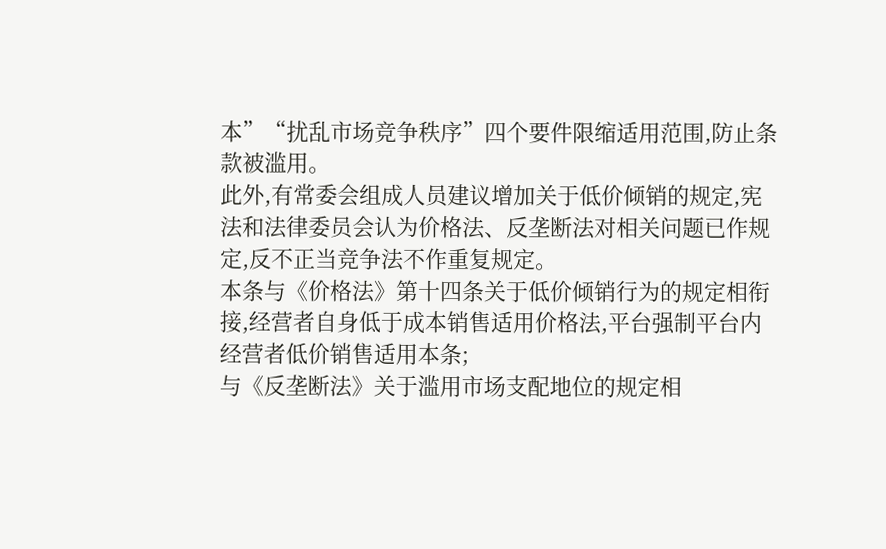本”“扰乱市场竞争秩序”四个要件限缩适用范围,防止条款被滥用。
此外,有常委会组成人员建议增加关于低价倾销的规定,宪法和法律委员会认为价格法、反垄断法对相关问题已作规定,反不正当竞争法不作重复规定。
本条与《价格法》第十四条关于低价倾销行为的规定相衔接,经营者自身低于成本销售适用价格法,平台强制平台内经营者低价销售适用本条;
与《反垄断法》关于滥用市场支配地位的规定相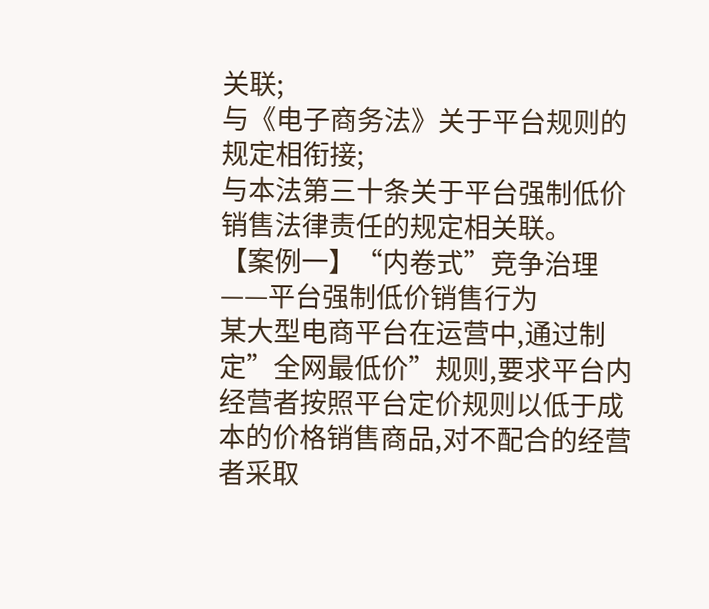关联;
与《电子商务法》关于平台规则的规定相衔接;
与本法第三十条关于平台强制低价销售法律责任的规定相关联。
【案例一】“内卷式”竞争治理——平台强制低价销售行为
某大型电商平台在运营中,通过制定”全网最低价”规则,要求平台内经营者按照平台定价规则以低于成本的价格销售商品,对不配合的经营者采取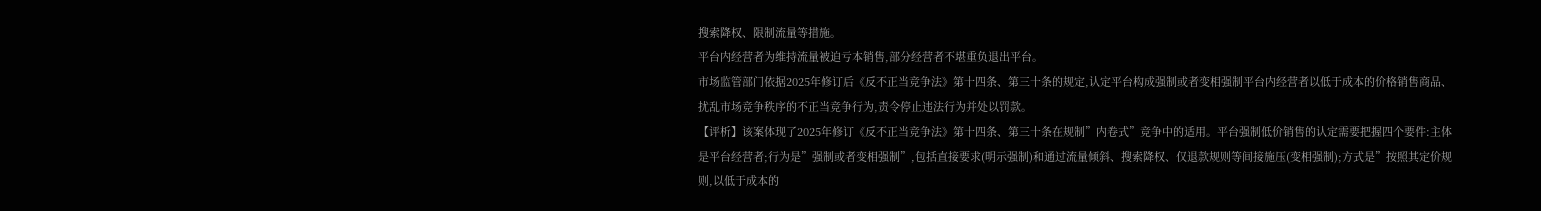搜索降权、限制流量等措施。
平台内经营者为维持流量被迫亏本销售,部分经营者不堪重负退出平台。
市场监管部门依据2025年修订后《反不正当竞争法》第十四条、第三十条的规定,认定平台构成强制或者变相强制平台内经营者以低于成本的价格销售商品、扰乱市场竞争秩序的不正当竞争行为,责令停止违法行为并处以罚款。
【评析】该案体现了2025年修订《反不正当竞争法》第十四条、第三十条在规制”内卷式”竞争中的适用。平台强制低价销售的认定需要把握四个要件:主体是平台经营者;行为是”强制或者变相强制”,包括直接要求(明示强制)和通过流量倾斜、搜索降权、仅退款规则等间接施压(变相强制);方式是”按照其定价规则,以低于成本的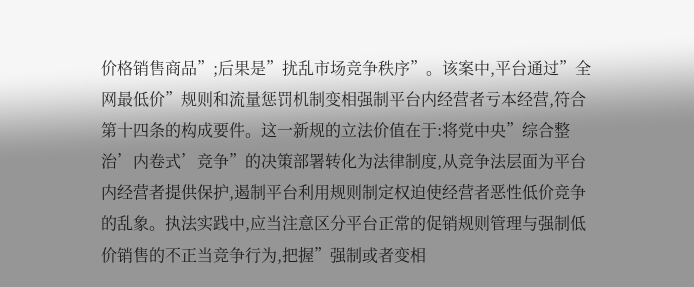价格销售商品”;后果是”扰乱市场竞争秩序”。该案中,平台通过”全网最低价”规则和流量惩罚机制变相强制平台内经营者亏本经营,符合第十四条的构成要件。这一新规的立法价值在于:将党中央”综合整治’内卷式’竞争”的决策部署转化为法律制度,从竞争法层面为平台内经营者提供保护,遏制平台利用规则制定权迫使经营者恶性低价竞争的乱象。执法实践中,应当注意区分平台正常的促销规则管理与强制低价销售的不正当竞争行为,把握”强制或者变相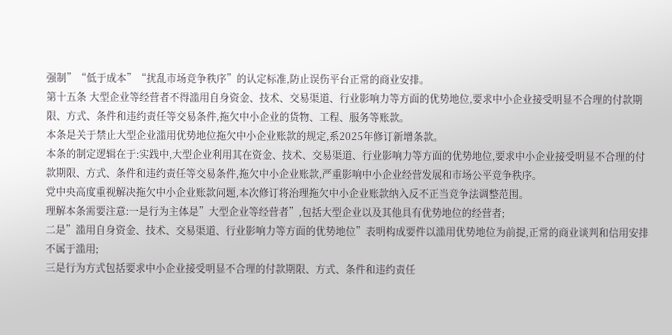强制”“低于成本”“扰乱市场竞争秩序”的认定标准,防止误伤平台正常的商业安排。
第十五条 大型企业等经营者不得滥用自身资金、技术、交易渠道、行业影响力等方面的优势地位,要求中小企业接受明显不合理的付款期限、方式、条件和违约责任等交易条件,拖欠中小企业的货物、工程、服务等账款。
本条是关于禁止大型企业滥用优势地位拖欠中小企业账款的规定,系2025年修订新增条款。
本条的制定逻辑在于:实践中,大型企业利用其在资金、技术、交易渠道、行业影响力等方面的优势地位,要求中小企业接受明显不合理的付款期限、方式、条件和违约责任等交易条件,拖欠中小企业账款,严重影响中小企业经营发展和市场公平竞争秩序。
党中央高度重视解决拖欠中小企业账款问题,本次修订将治理拖欠中小企业账款纳入反不正当竞争法调整范围。
理解本条需要注意:一是行为主体是”大型企业等经营者”,包括大型企业以及其他具有优势地位的经营者;
二是”滥用自身资金、技术、交易渠道、行业影响力等方面的优势地位”表明构成要件以滥用优势地位为前提,正常的商业谈判和信用安排不属于滥用;
三是行为方式包括要求中小企业接受明显不合理的付款期限、方式、条件和违约责任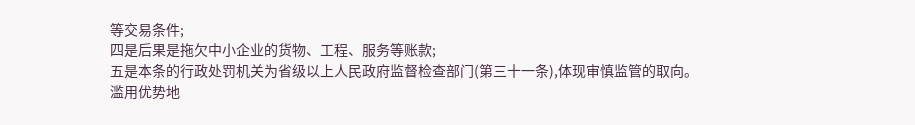等交易条件;
四是后果是拖欠中小企业的货物、工程、服务等账款;
五是本条的行政处罚机关为省级以上人民政府监督检查部门(第三十一条),体现审慎监管的取向。
滥用优势地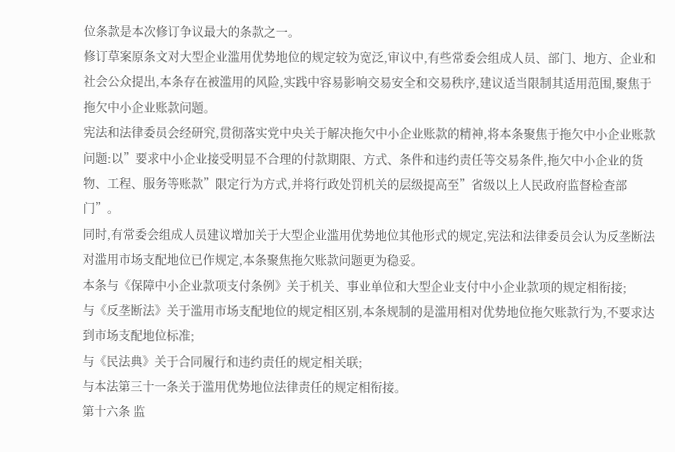位条款是本次修订争议最大的条款之一。
修订草案原条文对大型企业滥用优势地位的规定较为宽泛,审议中,有些常委会组成人员、部门、地方、企业和社会公众提出,本条存在被滥用的风险,实践中容易影响交易安全和交易秩序,建议适当限制其适用范围,聚焦于拖欠中小企业账款问题。
宪法和法律委员会经研究,贯彻落实党中央关于解决拖欠中小企业账款的精神,将本条聚焦于拖欠中小企业账款问题:以”要求中小企业接受明显不合理的付款期限、方式、条件和违约责任等交易条件,拖欠中小企业的货物、工程、服务等账款”限定行为方式,并将行政处罚机关的层级提高至”省级以上人民政府监督检查部门”。
同时,有常委会组成人员建议增加关于大型企业滥用优势地位其他形式的规定,宪法和法律委员会认为反垄断法对滥用市场支配地位已作规定,本条聚焦拖欠账款问题更为稳妥。
本条与《保障中小企业款项支付条例》关于机关、事业单位和大型企业支付中小企业款项的规定相衔接;
与《反垄断法》关于滥用市场支配地位的规定相区别,本条规制的是滥用相对优势地位拖欠账款行为,不要求达到市场支配地位标准;
与《民法典》关于合同履行和违约责任的规定相关联;
与本法第三十一条关于滥用优势地位法律责任的规定相衔接。
第十六条 监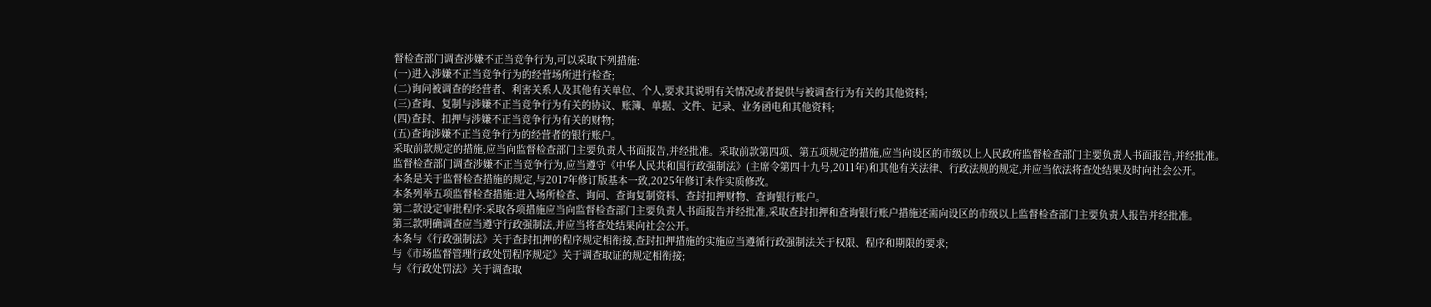督检查部门调查涉嫌不正当竞争行为,可以采取下列措施:
(一)进入涉嫌不正当竞争行为的经营场所进行检查;
(二)询问被调查的经营者、利害关系人及其他有关单位、个人,要求其说明有关情况或者提供与被调查行为有关的其他资料;
(三)查询、复制与涉嫌不正当竞争行为有关的协议、账簿、单据、文件、记录、业务函电和其他资料;
(四)查封、扣押与涉嫌不正当竞争行为有关的财物;
(五)查询涉嫌不正当竞争行为的经营者的银行账户。
采取前款规定的措施,应当向监督检查部门主要负责人书面报告,并经批准。采取前款第四项、第五项规定的措施,应当向设区的市级以上人民政府监督检查部门主要负责人书面报告,并经批准。
监督检查部门调查涉嫌不正当竞争行为,应当遵守《中华人民共和国行政强制法》(主席令第四十九号,2011年)和其他有关法律、行政法规的规定,并应当依法将查处结果及时向社会公开。
本条是关于监督检查措施的规定,与2017年修订版基本一致,2025年修订未作实质修改。
本条列举五项监督检查措施:进入场所检查、询问、查询复制资料、查封扣押财物、查询银行账户。
第二款设定审批程序:采取各项措施应当向监督检查部门主要负责人书面报告并经批准,采取查封扣押和查询银行账户措施还需向设区的市级以上监督检查部门主要负责人报告并经批准。
第三款明确调查应当遵守行政强制法,并应当将查处结果向社会公开。
本条与《行政强制法》关于查封扣押的程序规定相衔接,查封扣押措施的实施应当遵循行政强制法关于权限、程序和期限的要求;
与《市场监督管理行政处罚程序规定》关于调查取证的规定相衔接;
与《行政处罚法》关于调查取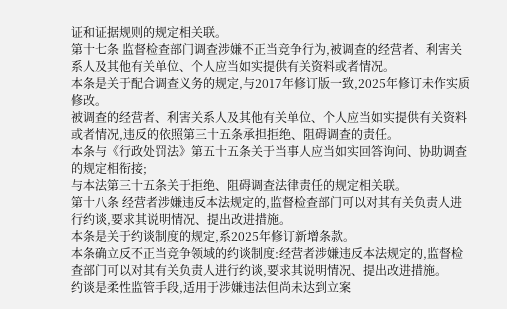证和证据规则的规定相关联。
第十七条 监督检查部门调查涉嫌不正当竞争行为,被调查的经营者、利害关系人及其他有关单位、个人应当如实提供有关资料或者情况。
本条是关于配合调查义务的规定,与2017年修订版一致,2025年修订未作实质修改。
被调查的经营者、利害关系人及其他有关单位、个人应当如实提供有关资料或者情况,违反的依照第三十五条承担拒绝、阻碍调查的责任。
本条与《行政处罚法》第五十五条关于当事人应当如实回答询问、协助调查的规定相衔接;
与本法第三十五条关于拒绝、阻碍调查法律责任的规定相关联。
第十八条 经营者涉嫌违反本法规定的,监督检查部门可以对其有关负责人进行约谈,要求其说明情况、提出改进措施。
本条是关于约谈制度的规定,系2025年修订新增条款。
本条确立反不正当竞争领域的约谈制度:经营者涉嫌违反本法规定的,监督检查部门可以对其有关负责人进行约谈,要求其说明情况、提出改进措施。
约谈是柔性监管手段,适用于涉嫌违法但尚未达到立案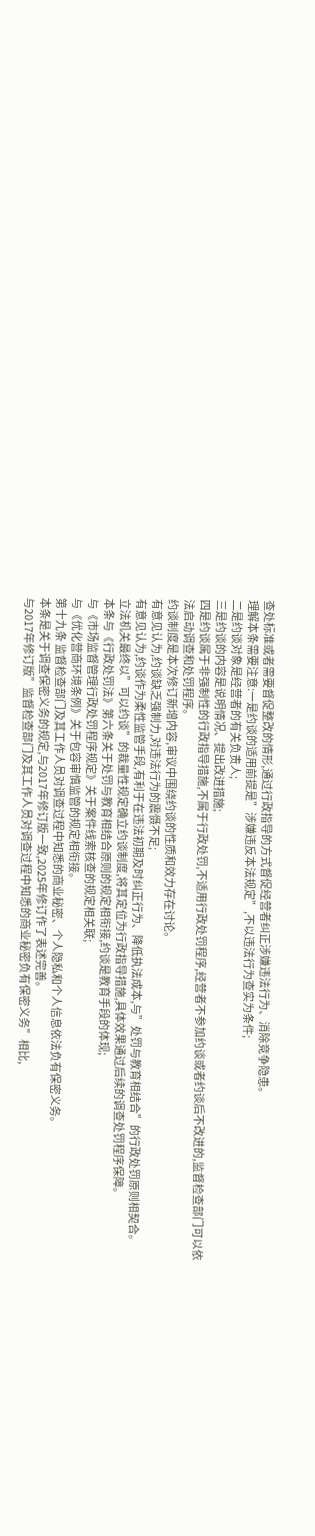查处标准或者需要督促整改的情形,通过行政指导的方式督促经营者纠正涉嫌违法行为、消除竞争隐患。
理解本条需要注意:一是约谈的适用前提是”涉嫌违反本法规定”,不以违法行为查实为条件;
二是约谈对象是经营者的有关负责人;
三是约谈的内容是说明情况、提出改进措施;
四是约谈属于非强制性的行政指导措施,不属于行政处罚,不适用行政处罚程序,经营者不参加约谈或者约谈后不改进的,监督检查部门可以依法启动调查和处罚程序。
约谈制度是本次修订新增内容,审议中围绕约谈的性质和效力存在讨论。
有意见认为,约谈缺乏强制力,对违法行为的震慑不足;
有意见认为,约谈作为柔性监管手段,有利于在违法初期及时纠正行为、降低执法成本,与”处罚与教育相结合”的行政处罚原则相契合。
立法机关最终以”可以约谈”的裁量性规定确立约谈制度,将其定位为行政指导措施,具体效果通过后续的调查处罚程序保障。
本条与《行政处罚法》第六条关于处罚与教育相结合原则的规定相衔接,约谈是教育手段的体现;
与《市场监督管理行政处罚程序规定》关于案件线索核查的规定相关联;
与《优化营商环境条例》关于包容审慎监管的规定相衔接。
第十九条 监督检查部门及其工作人员对调查过程中知悉的商业秘密、个人隐私和个人信息依法负有保密义务。
本条是关于调查保密义务的规定,与2017年修订版一致,2025年修订作了表述完善。
与2017年修订版”监督检查部门及其工作人员对调查过程中知悉的商业秘密负有保密义务”相比,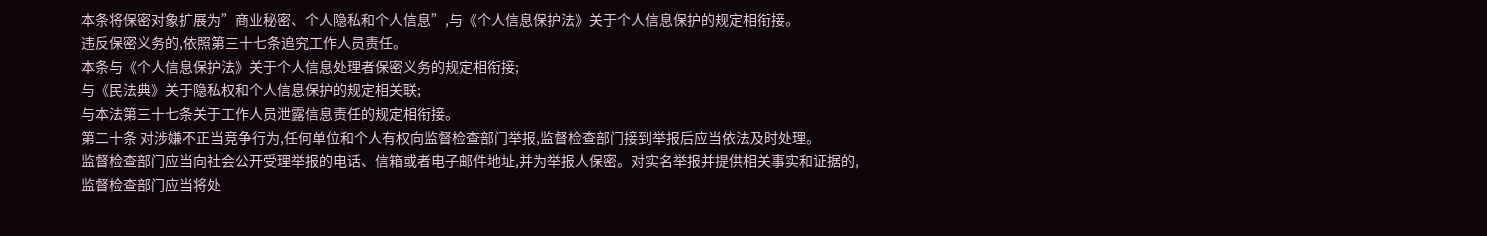本条将保密对象扩展为”商业秘密、个人隐私和个人信息”,与《个人信息保护法》关于个人信息保护的规定相衔接。
违反保密义务的,依照第三十七条追究工作人员责任。
本条与《个人信息保护法》关于个人信息处理者保密义务的规定相衔接;
与《民法典》关于隐私权和个人信息保护的规定相关联;
与本法第三十七条关于工作人员泄露信息责任的规定相衔接。
第二十条 对涉嫌不正当竞争行为,任何单位和个人有权向监督检查部门举报,监督检查部门接到举报后应当依法及时处理。
监督检查部门应当向社会公开受理举报的电话、信箱或者电子邮件地址,并为举报人保密。对实名举报并提供相关事实和证据的,监督检查部门应当将处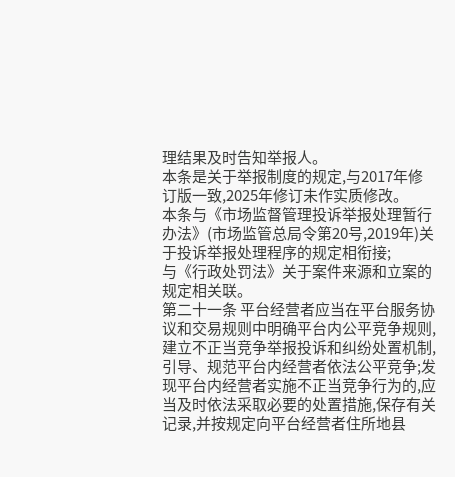理结果及时告知举报人。
本条是关于举报制度的规定,与2017年修订版一致,2025年修订未作实质修改。
本条与《市场监督管理投诉举报处理暂行办法》(市场监管总局令第20号,2019年)关于投诉举报处理程序的规定相衔接;
与《行政处罚法》关于案件来源和立案的规定相关联。
第二十一条 平台经营者应当在平台服务协议和交易规则中明确平台内公平竞争规则,建立不正当竞争举报投诉和纠纷处置机制,引导、规范平台内经营者依法公平竞争;发现平台内经营者实施不正当竞争行为的,应当及时依法采取必要的处置措施,保存有关记录,并按规定向平台经营者住所地县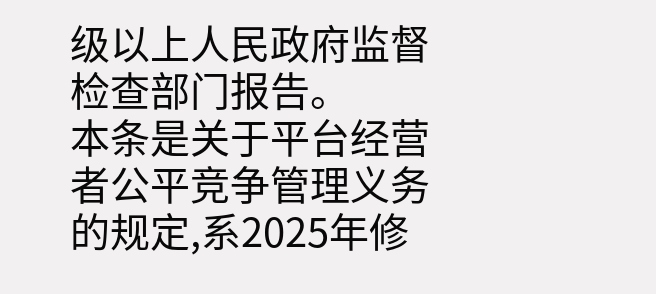级以上人民政府监督检查部门报告。
本条是关于平台经营者公平竞争管理义务的规定,系2025年修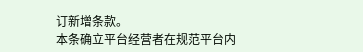订新增条款。
本条确立平台经营者在规范平台内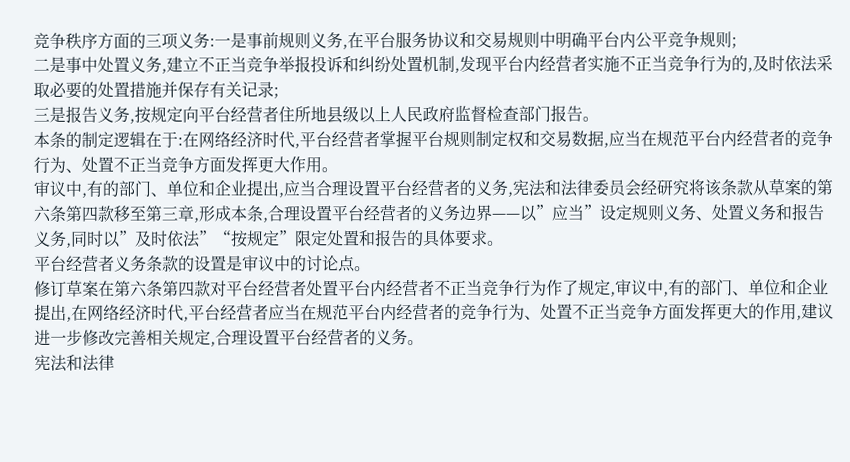竞争秩序方面的三项义务:一是事前规则义务,在平台服务协议和交易规则中明确平台内公平竞争规则;
二是事中处置义务,建立不正当竞争举报投诉和纠纷处置机制,发现平台内经营者实施不正当竞争行为的,及时依法采取必要的处置措施并保存有关记录;
三是报告义务,按规定向平台经营者住所地县级以上人民政府监督检查部门报告。
本条的制定逻辑在于:在网络经济时代,平台经营者掌握平台规则制定权和交易数据,应当在规范平台内经营者的竞争行为、处置不正当竞争方面发挥更大作用。
审议中,有的部门、单位和企业提出,应当合理设置平台经营者的义务,宪法和法律委员会经研究将该条款从草案的第六条第四款移至第三章,形成本条,合理设置平台经营者的义务边界——以”应当”设定规则义务、处置义务和报告义务,同时以”及时依法”“按规定”限定处置和报告的具体要求。
平台经营者义务条款的设置是审议中的讨论点。
修订草案在第六条第四款对平台经营者处置平台内经营者不正当竞争行为作了规定,审议中,有的部门、单位和企业提出,在网络经济时代,平台经营者应当在规范平台内经营者的竞争行为、处置不正当竞争方面发挥更大的作用,建议进一步修改完善相关规定,合理设置平台经营者的义务。
宪法和法律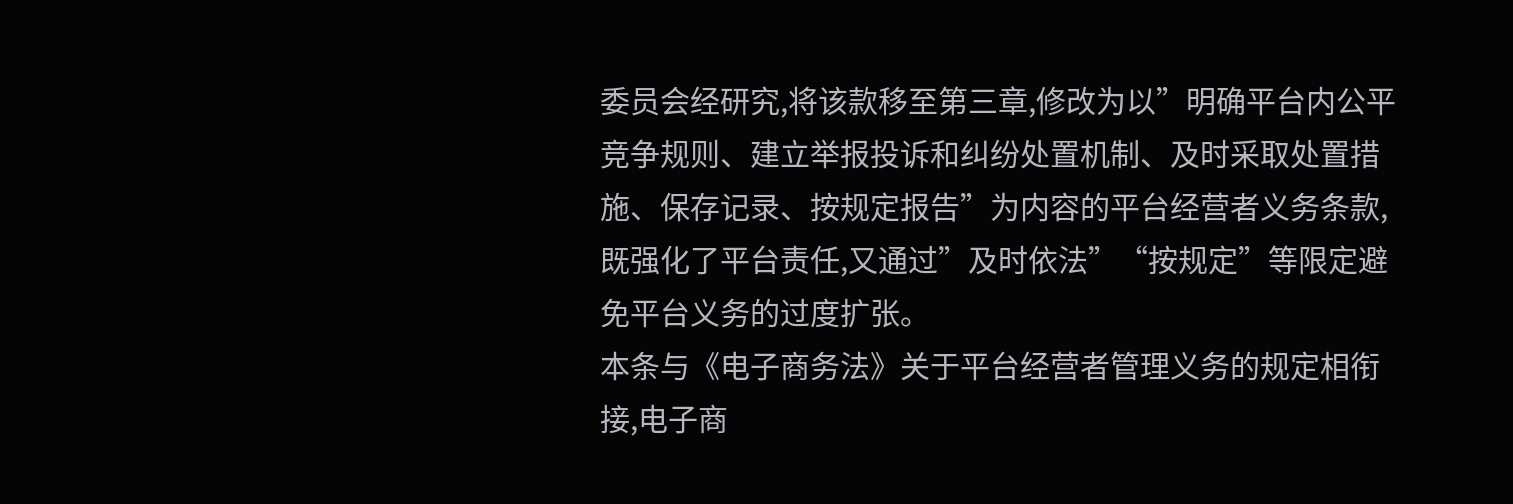委员会经研究,将该款移至第三章,修改为以”明确平台内公平竞争规则、建立举报投诉和纠纷处置机制、及时采取处置措施、保存记录、按规定报告”为内容的平台经营者义务条款,既强化了平台责任,又通过”及时依法”“按规定”等限定避免平台义务的过度扩张。
本条与《电子商务法》关于平台经营者管理义务的规定相衔接,电子商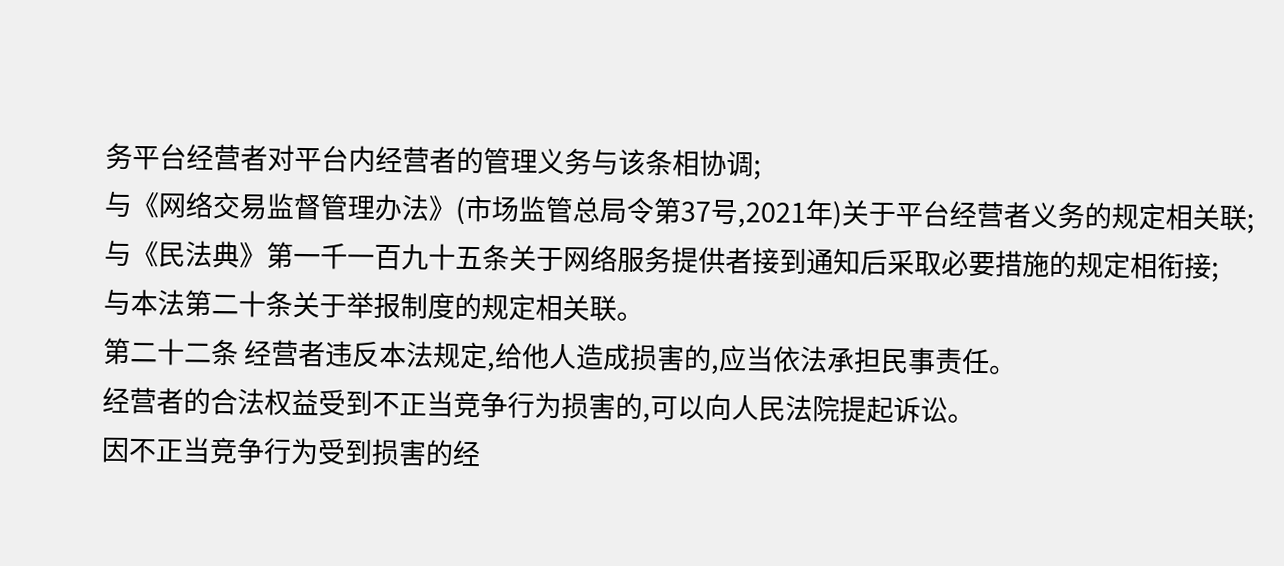务平台经营者对平台内经营者的管理义务与该条相协调;
与《网络交易监督管理办法》(市场监管总局令第37号,2021年)关于平台经营者义务的规定相关联;
与《民法典》第一千一百九十五条关于网络服务提供者接到通知后采取必要措施的规定相衔接;
与本法第二十条关于举报制度的规定相关联。
第二十二条 经营者违反本法规定,给他人造成损害的,应当依法承担民事责任。
经营者的合法权益受到不正当竞争行为损害的,可以向人民法院提起诉讼。
因不正当竞争行为受到损害的经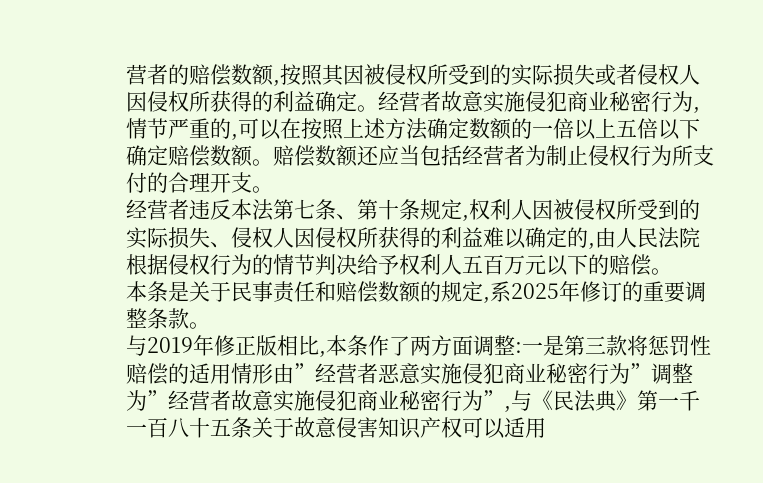营者的赔偿数额,按照其因被侵权所受到的实际损失或者侵权人因侵权所获得的利益确定。经营者故意实施侵犯商业秘密行为,情节严重的,可以在按照上述方法确定数额的一倍以上五倍以下确定赔偿数额。赔偿数额还应当包括经营者为制止侵权行为所支付的合理开支。
经营者违反本法第七条、第十条规定,权利人因被侵权所受到的实际损失、侵权人因侵权所获得的利益难以确定的,由人民法院根据侵权行为的情节判决给予权利人五百万元以下的赔偿。
本条是关于民事责任和赔偿数额的规定,系2025年修订的重要调整条款。
与2019年修正版相比,本条作了两方面调整:一是第三款将惩罚性赔偿的适用情形由”经营者恶意实施侵犯商业秘密行为”调整为”经营者故意实施侵犯商业秘密行为”,与《民法典》第一千一百八十五条关于故意侵害知识产权可以适用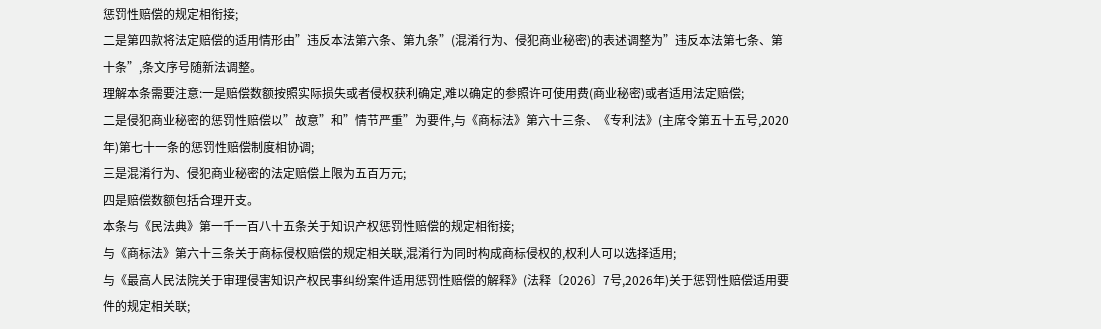惩罚性赔偿的规定相衔接;
二是第四款将法定赔偿的适用情形由”违反本法第六条、第九条”(混淆行为、侵犯商业秘密)的表述调整为”违反本法第七条、第十条”,条文序号随新法调整。
理解本条需要注意:一是赔偿数额按照实际损失或者侵权获利确定,难以确定的参照许可使用费(商业秘密)或者适用法定赔偿;
二是侵犯商业秘密的惩罚性赔偿以”故意”和”情节严重”为要件,与《商标法》第六十三条、《专利法》(主席令第五十五号,2020年)第七十一条的惩罚性赔偿制度相协调;
三是混淆行为、侵犯商业秘密的法定赔偿上限为五百万元;
四是赔偿数额包括合理开支。
本条与《民法典》第一千一百八十五条关于知识产权惩罚性赔偿的规定相衔接;
与《商标法》第六十三条关于商标侵权赔偿的规定相关联,混淆行为同时构成商标侵权的,权利人可以选择适用;
与《最高人民法院关于审理侵害知识产权民事纠纷案件适用惩罚性赔偿的解释》(法释〔2026〕7号,2026年)关于惩罚性赔偿适用要件的规定相关联;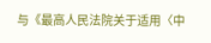与《最高人民法院关于适用〈中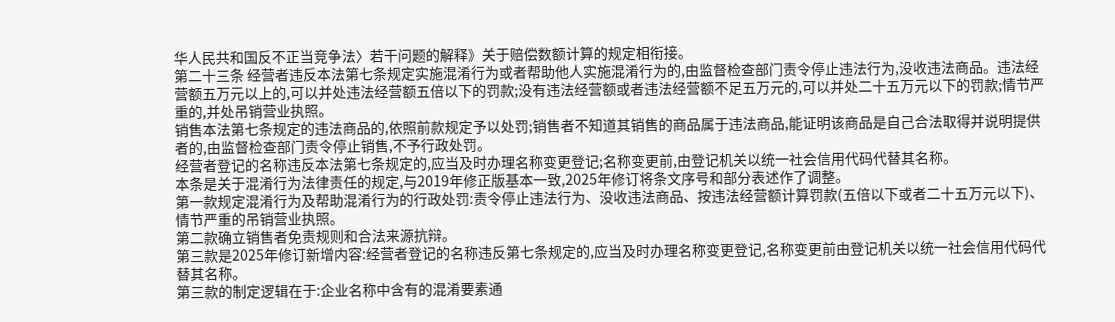华人民共和国反不正当竞争法〉若干问题的解释》关于赔偿数额计算的规定相衔接。
第二十三条 经营者违反本法第七条规定实施混淆行为或者帮助他人实施混淆行为的,由监督检查部门责令停止违法行为,没收违法商品。违法经营额五万元以上的,可以并处违法经营额五倍以下的罚款;没有违法经营额或者违法经营额不足五万元的,可以并处二十五万元以下的罚款;情节严重的,并处吊销营业执照。
销售本法第七条规定的违法商品的,依照前款规定予以处罚;销售者不知道其销售的商品属于违法商品,能证明该商品是自己合法取得并说明提供者的,由监督检查部门责令停止销售,不予行政处罚。
经营者登记的名称违反本法第七条规定的,应当及时办理名称变更登记;名称变更前,由登记机关以统一社会信用代码代替其名称。
本条是关于混淆行为法律责任的规定,与2019年修正版基本一致,2025年修订将条文序号和部分表述作了调整。
第一款规定混淆行为及帮助混淆行为的行政处罚:责令停止违法行为、没收违法商品、按违法经营额计算罚款(五倍以下或者二十五万元以下)、情节严重的吊销营业执照。
第二款确立销售者免责规则和合法来源抗辩。
第三款是2025年修订新增内容:经营者登记的名称违反第七条规定的,应当及时办理名称变更登记,名称变更前由登记机关以统一社会信用代码代替其名称。
第三款的制定逻辑在于:企业名称中含有的混淆要素通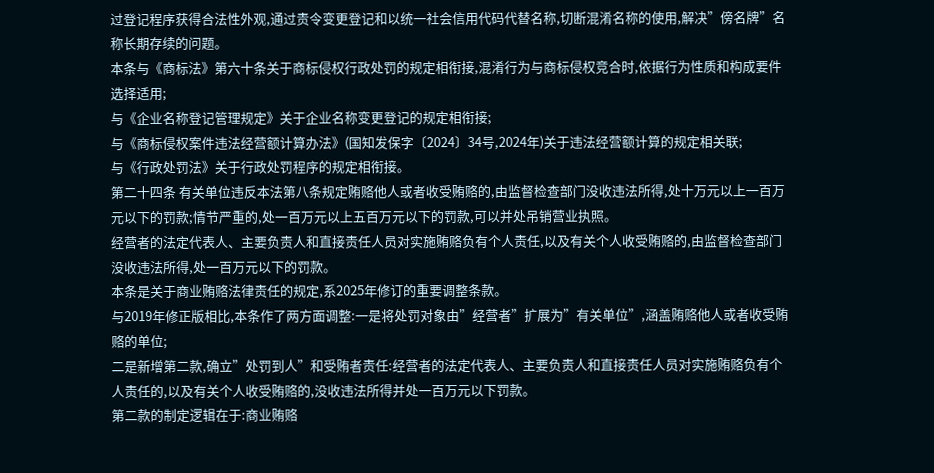过登记程序获得合法性外观,通过责令变更登记和以统一社会信用代码代替名称,切断混淆名称的使用,解决”傍名牌”名称长期存续的问题。
本条与《商标法》第六十条关于商标侵权行政处罚的规定相衔接,混淆行为与商标侵权竞合时,依据行为性质和构成要件选择适用;
与《企业名称登记管理规定》关于企业名称变更登记的规定相衔接;
与《商标侵权案件违法经营额计算办法》(国知发保字〔2024〕34号,2024年)关于违法经营额计算的规定相关联;
与《行政处罚法》关于行政处罚程序的规定相衔接。
第二十四条 有关单位违反本法第八条规定贿赂他人或者收受贿赂的,由监督检查部门没收违法所得,处十万元以上一百万元以下的罚款;情节严重的,处一百万元以上五百万元以下的罚款,可以并处吊销营业执照。
经营者的法定代表人、主要负责人和直接责任人员对实施贿赂负有个人责任,以及有关个人收受贿赂的,由监督检查部门没收违法所得,处一百万元以下的罚款。
本条是关于商业贿赂法律责任的规定,系2025年修订的重要调整条款。
与2019年修正版相比,本条作了两方面调整:一是将处罚对象由”经营者”扩展为”有关单位”,涵盖贿赂他人或者收受贿赂的单位;
二是新增第二款,确立”处罚到人”和受贿者责任:经营者的法定代表人、主要负责人和直接责任人员对实施贿赂负有个人责任的,以及有关个人收受贿赂的,没收违法所得并处一百万元以下罚款。
第二款的制定逻辑在于:商业贿赂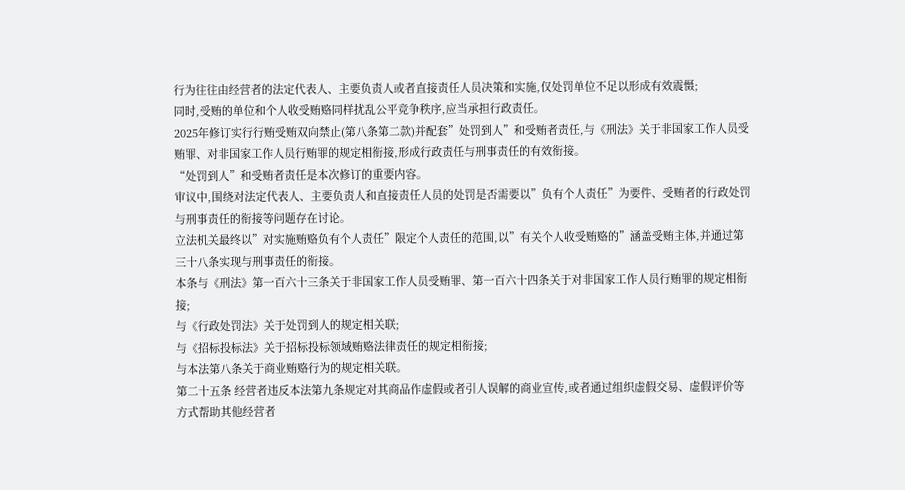行为往往由经营者的法定代表人、主要负责人或者直接责任人员决策和实施,仅处罚单位不足以形成有效震慑;
同时,受贿的单位和个人收受贿赂同样扰乱公平竞争秩序,应当承担行政责任。
2025年修订实行行贿受贿双向禁止(第八条第二款)并配套”处罚到人”和受贿者责任,与《刑法》关于非国家工作人员受贿罪、对非国家工作人员行贿罪的规定相衔接,形成行政责任与刑事责任的有效衔接。
“处罚到人”和受贿者责任是本次修订的重要内容。
审议中,围绕对法定代表人、主要负责人和直接责任人员的处罚是否需要以”负有个人责任”为要件、受贿者的行政处罚与刑事责任的衔接等问题存在讨论。
立法机关最终以”对实施贿赂负有个人责任”限定个人责任的范围,以”有关个人收受贿赂的”涵盖受贿主体,并通过第三十八条实现与刑事责任的衔接。
本条与《刑法》第一百六十三条关于非国家工作人员受贿罪、第一百六十四条关于对非国家工作人员行贿罪的规定相衔接;
与《行政处罚法》关于处罚到人的规定相关联;
与《招标投标法》关于招标投标领域贿赂法律责任的规定相衔接;
与本法第八条关于商业贿赂行为的规定相关联。
第二十五条 经营者违反本法第九条规定对其商品作虚假或者引人误解的商业宣传,或者通过组织虚假交易、虚假评价等方式帮助其他经营者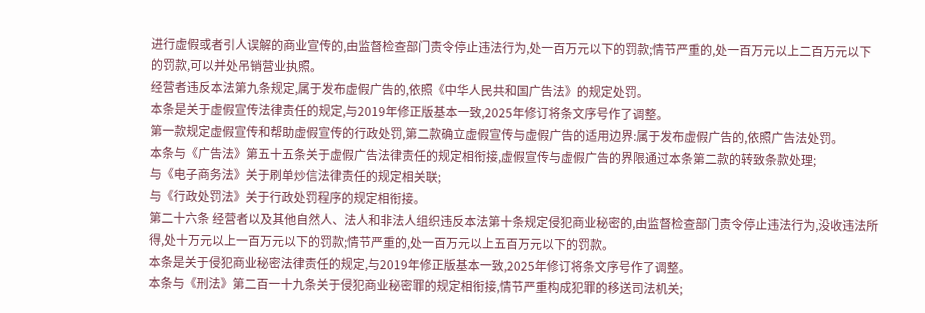进行虚假或者引人误解的商业宣传的,由监督检查部门责令停止违法行为,处一百万元以下的罚款;情节严重的,处一百万元以上二百万元以下的罚款,可以并处吊销营业执照。
经营者违反本法第九条规定,属于发布虚假广告的,依照《中华人民共和国广告法》的规定处罚。
本条是关于虚假宣传法律责任的规定,与2019年修正版基本一致,2025年修订将条文序号作了调整。
第一款规定虚假宣传和帮助虚假宣传的行政处罚,第二款确立虚假宣传与虚假广告的适用边界:属于发布虚假广告的,依照广告法处罚。
本条与《广告法》第五十五条关于虚假广告法律责任的规定相衔接,虚假宣传与虚假广告的界限通过本条第二款的转致条款处理;
与《电子商务法》关于刷单炒信法律责任的规定相关联;
与《行政处罚法》关于行政处罚程序的规定相衔接。
第二十六条 经营者以及其他自然人、法人和非法人组织违反本法第十条规定侵犯商业秘密的,由监督检查部门责令停止违法行为,没收违法所得,处十万元以上一百万元以下的罚款;情节严重的,处一百万元以上五百万元以下的罚款。
本条是关于侵犯商业秘密法律责任的规定,与2019年修正版基本一致,2025年修订将条文序号作了调整。
本条与《刑法》第二百一十九条关于侵犯商业秘密罪的规定相衔接,情节严重构成犯罪的移送司法机关;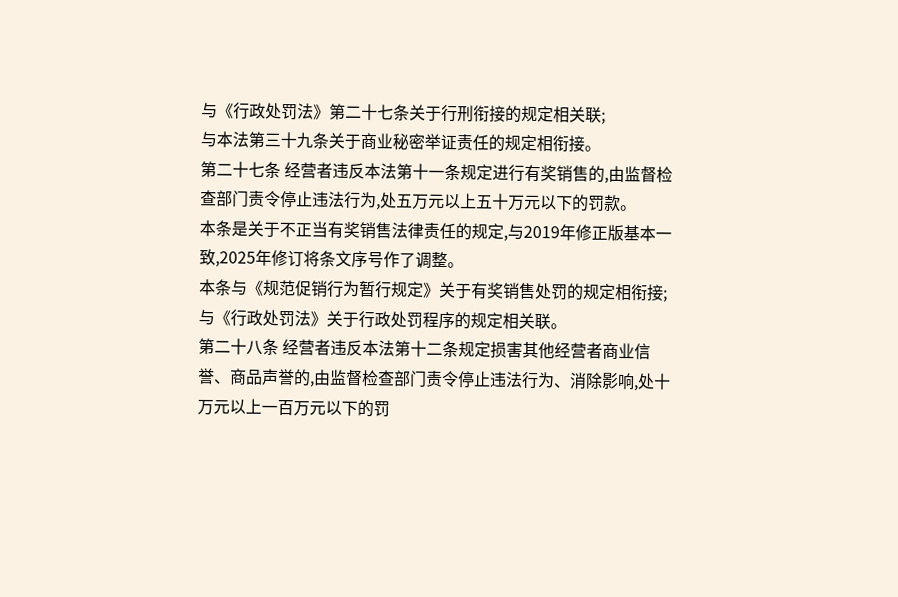与《行政处罚法》第二十七条关于行刑衔接的规定相关联;
与本法第三十九条关于商业秘密举证责任的规定相衔接。
第二十七条 经营者违反本法第十一条规定进行有奖销售的,由监督检查部门责令停止违法行为,处五万元以上五十万元以下的罚款。
本条是关于不正当有奖销售法律责任的规定,与2019年修正版基本一致,2025年修订将条文序号作了调整。
本条与《规范促销行为暂行规定》关于有奖销售处罚的规定相衔接;
与《行政处罚法》关于行政处罚程序的规定相关联。
第二十八条 经营者违反本法第十二条规定损害其他经营者商业信誉、商品声誉的,由监督检查部门责令停止违法行为、消除影响,处十万元以上一百万元以下的罚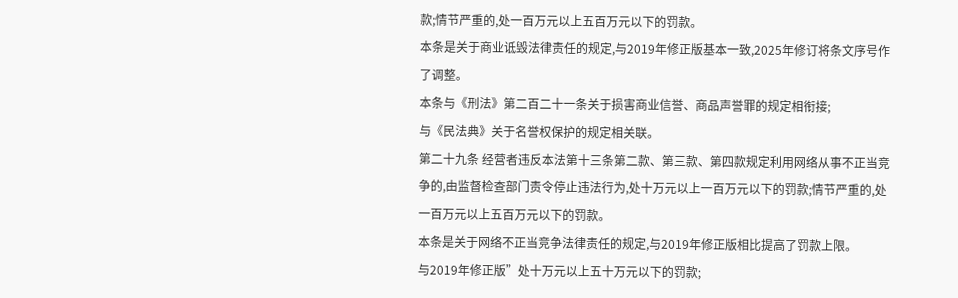款;情节严重的,处一百万元以上五百万元以下的罚款。
本条是关于商业诋毁法律责任的规定,与2019年修正版基本一致,2025年修订将条文序号作了调整。
本条与《刑法》第二百二十一条关于损害商业信誉、商品声誉罪的规定相衔接;
与《民法典》关于名誉权保护的规定相关联。
第二十九条 经营者违反本法第十三条第二款、第三款、第四款规定利用网络从事不正当竞争的,由监督检查部门责令停止违法行为,处十万元以上一百万元以下的罚款;情节严重的,处一百万元以上五百万元以下的罚款。
本条是关于网络不正当竞争法律责任的规定,与2019年修正版相比提高了罚款上限。
与2019年修正版”处十万元以上五十万元以下的罚款;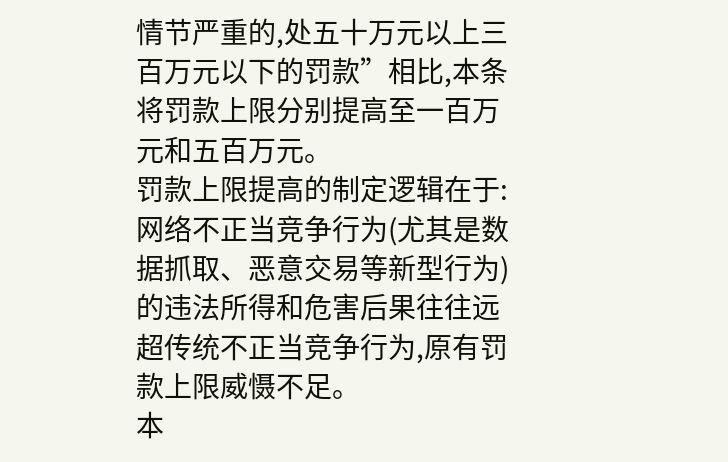情节严重的,处五十万元以上三百万元以下的罚款”相比,本条将罚款上限分别提高至一百万元和五百万元。
罚款上限提高的制定逻辑在于:网络不正当竞争行为(尤其是数据抓取、恶意交易等新型行为)的违法所得和危害后果往往远超传统不正当竞争行为,原有罚款上限威慑不足。
本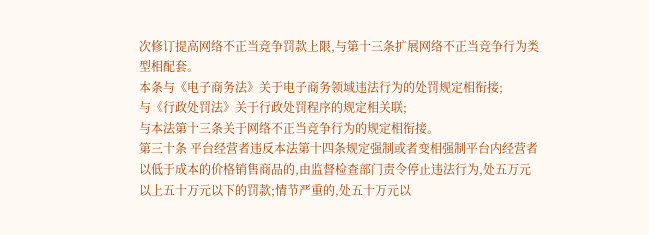次修订提高网络不正当竞争罚款上限,与第十三条扩展网络不正当竞争行为类型相配套。
本条与《电子商务法》关于电子商务领域违法行为的处罚规定相衔接;
与《行政处罚法》关于行政处罚程序的规定相关联;
与本法第十三条关于网络不正当竞争行为的规定相衔接。
第三十条 平台经营者违反本法第十四条规定强制或者变相强制平台内经营者以低于成本的价格销售商品的,由监督检查部门责令停止违法行为,处五万元以上五十万元以下的罚款;情节严重的,处五十万元以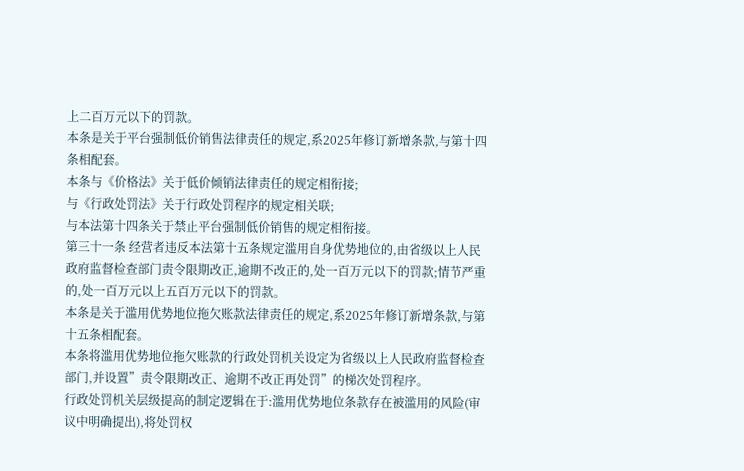上二百万元以下的罚款。
本条是关于平台强制低价销售法律责任的规定,系2025年修订新增条款,与第十四条相配套。
本条与《价格法》关于低价倾销法律责任的规定相衔接;
与《行政处罚法》关于行政处罚程序的规定相关联;
与本法第十四条关于禁止平台强制低价销售的规定相衔接。
第三十一条 经营者违反本法第十五条规定滥用自身优势地位的,由省级以上人民政府监督检查部门责令限期改正,逾期不改正的,处一百万元以下的罚款;情节严重的,处一百万元以上五百万元以下的罚款。
本条是关于滥用优势地位拖欠账款法律责任的规定,系2025年修订新增条款,与第十五条相配套。
本条将滥用优势地位拖欠账款的行政处罚机关设定为省级以上人民政府监督检查部门,并设置”责令限期改正、逾期不改正再处罚”的梯次处罚程序。
行政处罚机关层级提高的制定逻辑在于:滥用优势地位条款存在被滥用的风险(审议中明确提出),将处罚权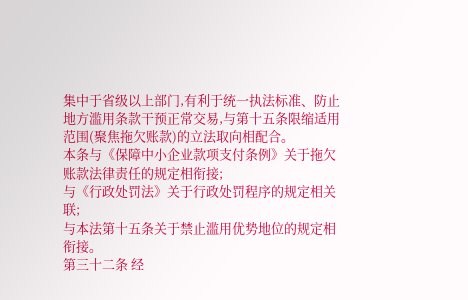集中于省级以上部门,有利于统一执法标准、防止地方滥用条款干预正常交易,与第十五条限缩适用范围(聚焦拖欠账款)的立法取向相配合。
本条与《保障中小企业款项支付条例》关于拖欠账款法律责任的规定相衔接;
与《行政处罚法》关于行政处罚程序的规定相关联;
与本法第十五条关于禁止滥用优势地位的规定相衔接。
第三十二条 经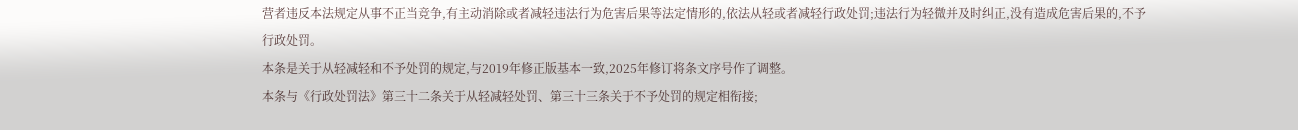营者违反本法规定从事不正当竞争,有主动消除或者减轻违法行为危害后果等法定情形的,依法从轻或者减轻行政处罚;违法行为轻微并及时纠正,没有造成危害后果的,不予行政处罚。
本条是关于从轻减轻和不予处罚的规定,与2019年修正版基本一致,2025年修订将条文序号作了调整。
本条与《行政处罚法》第三十二条关于从轻减轻处罚、第三十三条关于不予处罚的规定相衔接;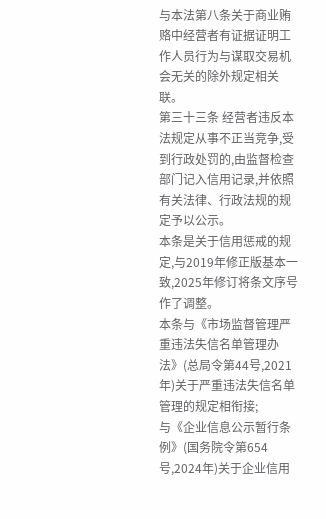与本法第八条关于商业贿赂中经营者有证据证明工作人员行为与谋取交易机会无关的除外规定相关联。
第三十三条 经营者违反本法规定从事不正当竞争,受到行政处罚的,由监督检查部门记入信用记录,并依照有关法律、行政法规的规定予以公示。
本条是关于信用惩戒的规定,与2019年修正版基本一致,2025年修订将条文序号作了调整。
本条与《市场监督管理严重违法失信名单管理办法》(总局令第44号,2021年)关于严重违法失信名单管理的规定相衔接;
与《企业信息公示暂行条例》(国务院令第654号,2024年)关于企业信用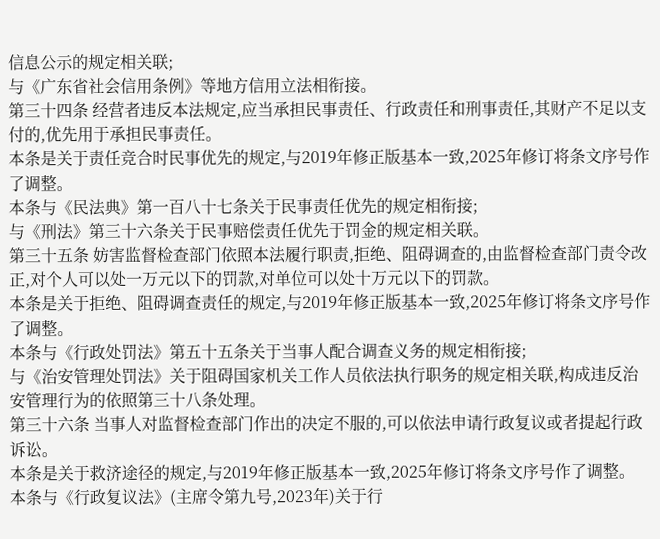信息公示的规定相关联;
与《广东省社会信用条例》等地方信用立法相衔接。
第三十四条 经营者违反本法规定,应当承担民事责任、行政责任和刑事责任,其财产不足以支付的,优先用于承担民事责任。
本条是关于责任竞合时民事优先的规定,与2019年修正版基本一致,2025年修订将条文序号作了调整。
本条与《民法典》第一百八十七条关于民事责任优先的规定相衔接;
与《刑法》第三十六条关于民事赔偿责任优先于罚金的规定相关联。
第三十五条 妨害监督检查部门依照本法履行职责,拒绝、阻碍调查的,由监督检查部门责令改正,对个人可以处一万元以下的罚款,对单位可以处十万元以下的罚款。
本条是关于拒绝、阻碍调查责任的规定,与2019年修正版基本一致,2025年修订将条文序号作了调整。
本条与《行政处罚法》第五十五条关于当事人配合调查义务的规定相衔接;
与《治安管理处罚法》关于阻碍国家机关工作人员依法执行职务的规定相关联,构成违反治安管理行为的依照第三十八条处理。
第三十六条 当事人对监督检查部门作出的决定不服的,可以依法申请行政复议或者提起行政诉讼。
本条是关于救济途径的规定,与2019年修正版基本一致,2025年修订将条文序号作了调整。
本条与《行政复议法》(主席令第九号,2023年)关于行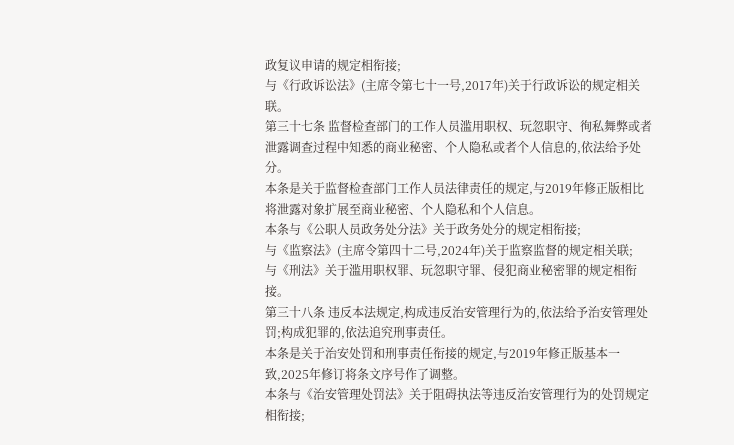政复议申请的规定相衔接;
与《行政诉讼法》(主席令第七十一号,2017年)关于行政诉讼的规定相关联。
第三十七条 监督检查部门的工作人员滥用职权、玩忽职守、徇私舞弊或者泄露调查过程中知悉的商业秘密、个人隐私或者个人信息的,依法给予处分。
本条是关于监督检查部门工作人员法律责任的规定,与2019年修正版相比将泄露对象扩展至商业秘密、个人隐私和个人信息。
本条与《公职人员政务处分法》关于政务处分的规定相衔接;
与《监察法》(主席令第四十二号,2024年)关于监察监督的规定相关联;
与《刑法》关于滥用职权罪、玩忽职守罪、侵犯商业秘密罪的规定相衔接。
第三十八条 违反本法规定,构成违反治安管理行为的,依法给予治安管理处罚;构成犯罪的,依法追究刑事责任。
本条是关于治安处罚和刑事责任衔接的规定,与2019年修正版基本一致,2025年修订将条文序号作了调整。
本条与《治安管理处罚法》关于阻碍执法等违反治安管理行为的处罚规定相衔接;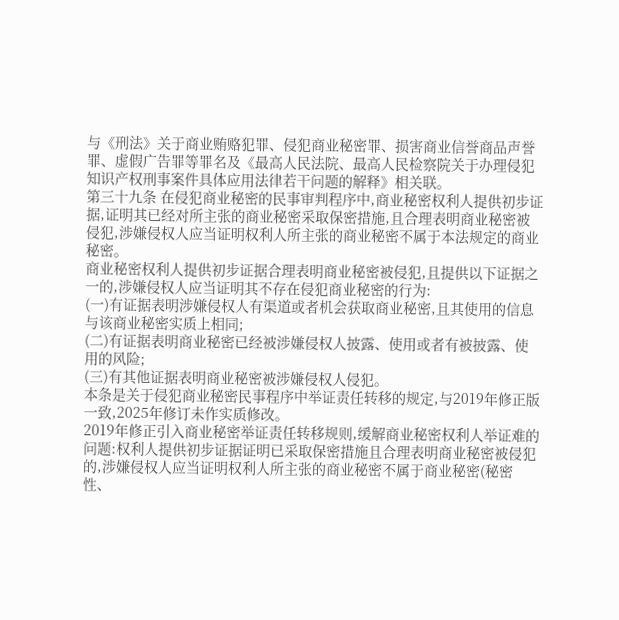与《刑法》关于商业贿赂犯罪、侵犯商业秘密罪、损害商业信誉商品声誉罪、虚假广告罪等罪名及《最高人民法院、最高人民检察院关于办理侵犯知识产权刑事案件具体应用法律若干问题的解释》相关联。
第三十九条 在侵犯商业秘密的民事审判程序中,商业秘密权利人提供初步证据,证明其已经对所主张的商业秘密采取保密措施,且合理表明商业秘密被侵犯,涉嫌侵权人应当证明权利人所主张的商业秘密不属于本法规定的商业秘密。
商业秘密权利人提供初步证据合理表明商业秘密被侵犯,且提供以下证据之一的,涉嫌侵权人应当证明其不存在侵犯商业秘密的行为:
(一)有证据表明涉嫌侵权人有渠道或者机会获取商业秘密,且其使用的信息与该商业秘密实质上相同;
(二)有证据表明商业秘密已经被涉嫌侵权人披露、使用或者有被披露、使用的风险;
(三)有其他证据表明商业秘密被涉嫌侵权人侵犯。
本条是关于侵犯商业秘密民事程序中举证责任转移的规定,与2019年修正版一致,2025年修订未作实质修改。
2019年修正引入商业秘密举证责任转移规则,缓解商业秘密权利人举证难的问题:权利人提供初步证据证明已采取保密措施且合理表明商业秘密被侵犯的,涉嫌侵权人应当证明权利人所主张的商业秘密不属于商业秘密(秘密性、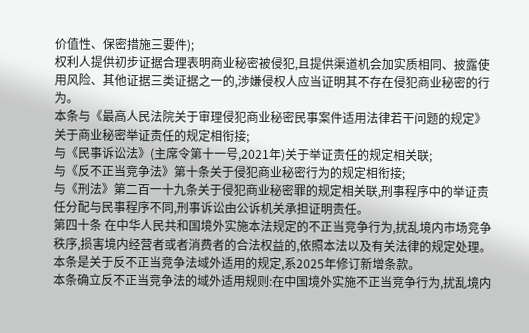价值性、保密措施三要件);
权利人提供初步证据合理表明商业秘密被侵犯,且提供渠道机会加实质相同、披露使用风险、其他证据三类证据之一的,涉嫌侵权人应当证明其不存在侵犯商业秘密的行为。
本条与《最高人民法院关于审理侵犯商业秘密民事案件适用法律若干问题的规定》关于商业秘密举证责任的规定相衔接;
与《民事诉讼法》(主席令第十一号,2021年)关于举证责任的规定相关联;
与《反不正当竞争法》第十条关于侵犯商业秘密行为的规定相衔接;
与《刑法》第二百一十九条关于侵犯商业秘密罪的规定相关联,刑事程序中的举证责任分配与民事程序不同,刑事诉讼由公诉机关承担证明责任。
第四十条 在中华人民共和国境外实施本法规定的不正当竞争行为,扰乱境内市场竞争秩序,损害境内经营者或者消费者的合法权益的,依照本法以及有关法律的规定处理。
本条是关于反不正当竞争法域外适用的规定,系2025年修订新增条款。
本条确立反不正当竞争法的域外适用规则:在中国境外实施不正当竞争行为,扰乱境内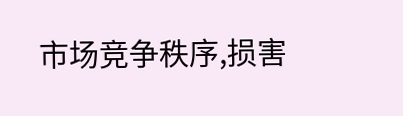市场竞争秩序,损害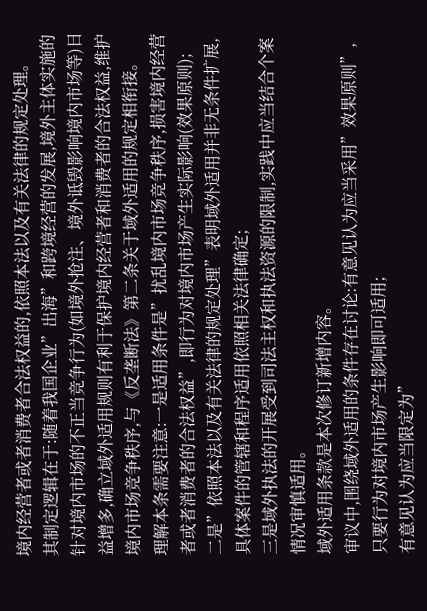境内经营者或者消费者合法权益的,依照本法以及有关法律的规定处理。
其制定逻辑在于:随着我国企业”出海”和跨境经营的发展,境外主体实施的针对境内市场的不正当竞争行为(如境外抢注、境外诋毁影响境内市场等)日益增多,确立域外适用规则有利于保护境内经营者和消费者的合法权益,维护境内市场竞争秩序,与《反垄断法》第二条关于域外适用的规定相衔接。
理解本条需要注意:一是适用条件是”扰乱境内市场竞争秩序,损害境内经营者或者消费者的合法权益”,即行为对境内市场产生实际影响(效果原则);
二是”依照本法以及有关法律的规定处理”表明域外适用并非无条件扩展,具体案件的管辖和程序适用依照相关法律确定;
三是域外执法的开展受到司法主权和执法资源的限制,实践中应当结合个案情况审慎适用。
域外适用条款是本次修订新增内容。
审议中,围绕域外适用的条件存在讨论:有意见认为应当采用”效果原则”,只要行为对境内市场产生影响即可适用;
有意见认为应当限定为”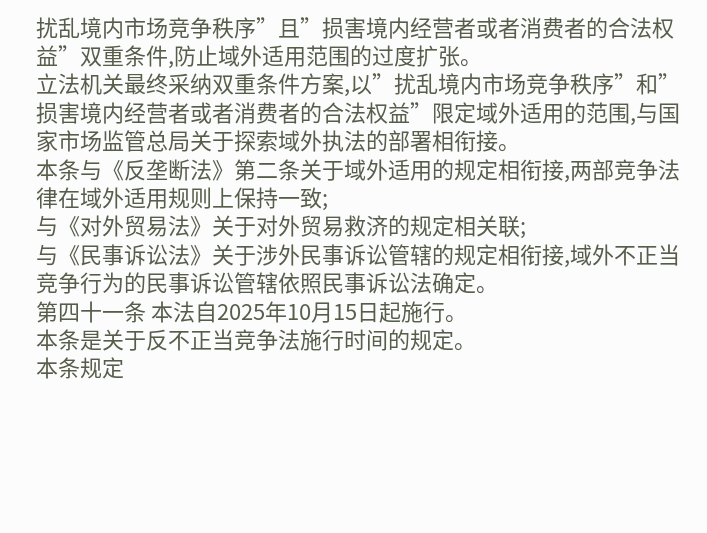扰乱境内市场竞争秩序”且”损害境内经营者或者消费者的合法权益”双重条件,防止域外适用范围的过度扩张。
立法机关最终采纳双重条件方案,以”扰乱境内市场竞争秩序”和”损害境内经营者或者消费者的合法权益”限定域外适用的范围,与国家市场监管总局关于探索域外执法的部署相衔接。
本条与《反垄断法》第二条关于域外适用的规定相衔接,两部竞争法律在域外适用规则上保持一致;
与《对外贸易法》关于对外贸易救济的规定相关联;
与《民事诉讼法》关于涉外民事诉讼管辖的规定相衔接,域外不正当竞争行为的民事诉讼管辖依照民事诉讼法确定。
第四十一条 本法自2025年10月15日起施行。
本条是关于反不正当竞争法施行时间的规定。
本条规定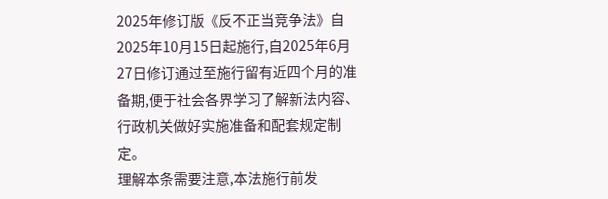2025年修订版《反不正当竞争法》自2025年10月15日起施行,自2025年6月27日修订通过至施行留有近四个月的准备期,便于社会各界学习了解新法内容、行政机关做好实施准备和配套规定制定。
理解本条需要注意,本法施行前发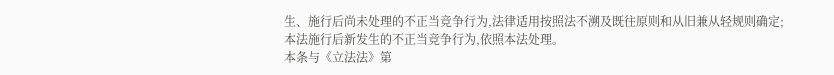生、施行后尚未处理的不正当竞争行为,法律适用按照法不溯及既往原则和从旧兼从轻规则确定;
本法施行后新发生的不正当竞争行为,依照本法处理。
本条与《立法法》第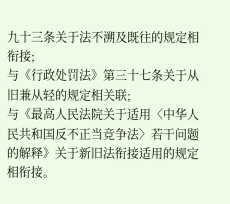九十三条关于法不溯及既往的规定相衔接;
与《行政处罚法》第三十七条关于从旧兼从轻的规定相关联;
与《最高人民法院关于适用〈中华人民共和国反不正当竞争法〉若干问题的解释》关于新旧法衔接适用的规定相衔接。